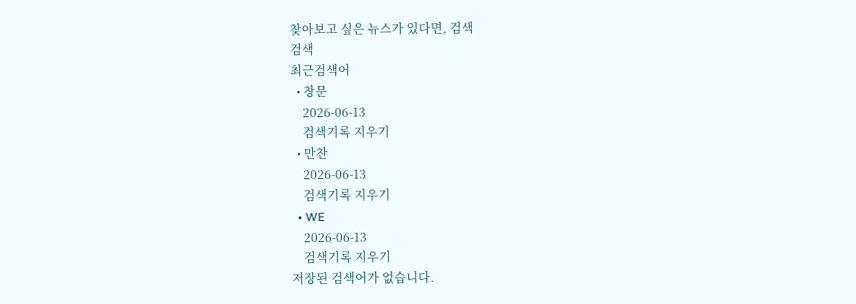찾아보고 싶은 뉴스가 있다면, 검색
검색
최근검색어
  • 창문
    2026-06-13
    검색기록 지우기
  • 만찬
    2026-06-13
    검색기록 지우기
  • WE
    2026-06-13
    검색기록 지우기
저장된 검색어가 없습니다.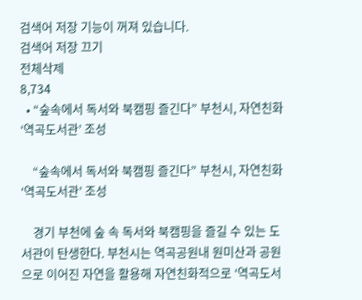검색어 저장 기능이 꺼져 있습니다.
검색어 저장 끄기
전체삭제
8,734
  • “숲속에서 독서와 북캠핑 즐긴다” 부천시, 자연친화 ‘역곡도서관’ 조성

    “숲속에서 독서와 북캠핑 즐긴다” 부천시, 자연친화 ‘역곡도서관’ 조성

    경기 부천에 숲 속 독서와 북캠핑을 즐길 수 있는 도서관이 탄생한다. 부천시는 역곡공원내 원미산과 공원으로 이어진 자연을 활용해 자연친화적으로 ‘역곡도서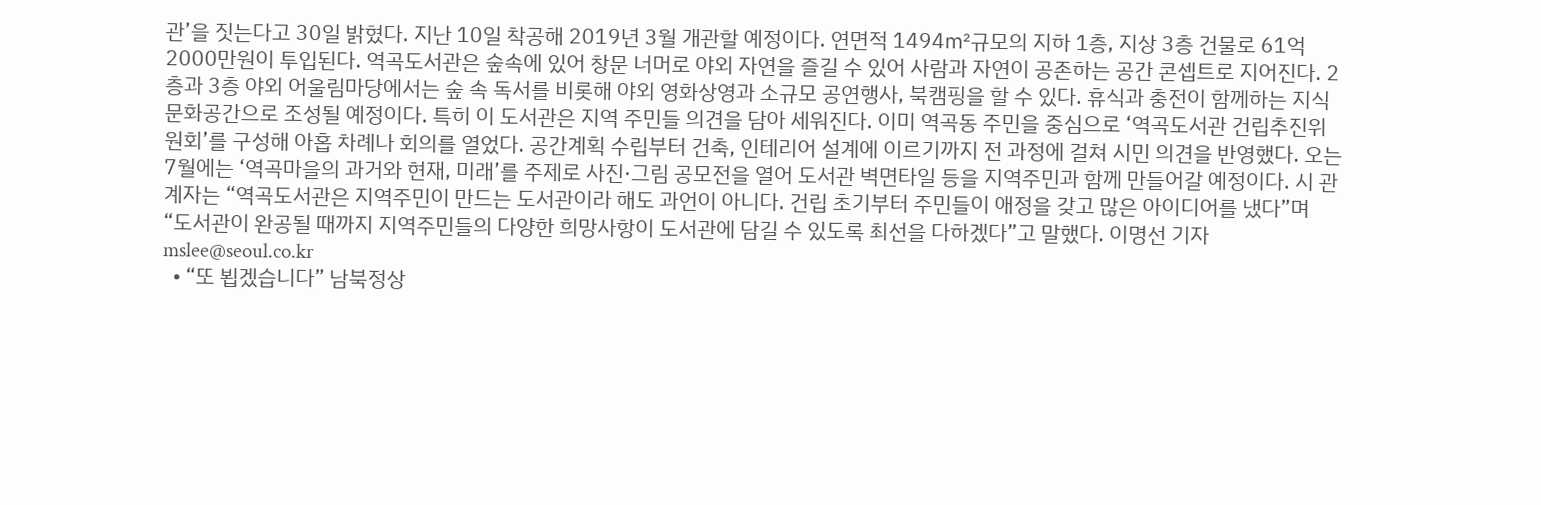관’을 짓는다고 30일 밝혔다. 지난 10일 착공해 2019년 3월 개관할 예정이다. 연면적 1494㎡규모의 지하 1층, 지상 3층 건물로 61억 2000만원이 투입된다. 역곡도서관은 숲속에 있어 창문 너머로 야외 자연을 즐길 수 있어 사람과 자연이 공존하는 공간 콘셉트로 지어진다. 2층과 3층 야외 어울림마당에서는 숲 속 독서를 비롯해 야외 영화상영과 소규모 공연행사, 북캠핑을 할 수 있다. 휴식과 충전이 함께하는 지식문화공간으로 조성될 예정이다. 특히 이 도서관은 지역 주민들 의견을 담아 세워진다. 이미 역곡동 주민을 중심으로 ‘역곡도서관 건립추진위원회’를 구성해 아홉 차례나 회의를 열었다. 공간계획 수립부터 건축, 인테리어 설계에 이르기까지 전 과정에 걸쳐 시민 의견을 반영했다. 오는 7월에는 ‘역곡마을의 과거와 현재, 미래’를 주제로 사진·그림 공모전을 열어 도서관 벽면타일 등을 지역주민과 함께 만들어갈 예정이다. 시 관계자는 “역곡도서관은 지역주민이 만드는 도서관이라 해도 과언이 아니다. 건립 초기부터 주민들이 애정을 갖고 많은 아이디어를 냈다”며 “도서관이 완공될 때까지 지역주민들의 다양한 희망사항이 도서관에 담길 수 있도록 최선을 다하겠다”고 말했다. 이명선 기자 mslee@seoul.co.kr
  • “또 뵙겠습니다” 남북정상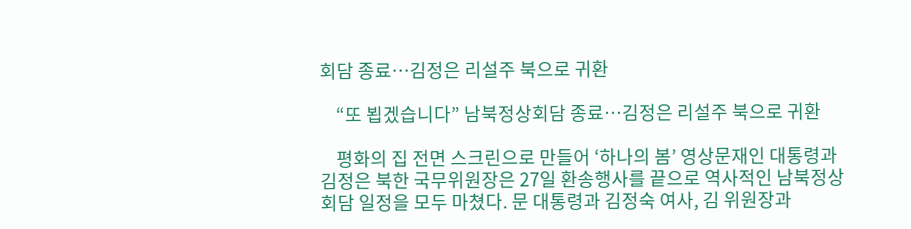회담 종료…김정은 리설주 북으로 귀환

    “또 뵙겠습니다” 남북정상회담 종료…김정은 리설주 북으로 귀환

    평화의 집 전면 스크린으로 만들어 ‘하나의 봄’ 영상문재인 대통령과 김정은 북한 국무위원장은 27일 환송행사를 끝으로 역사적인 남북정상회담 일정을 모두 마쳤다. 문 대통령과 김정숙 여사, 김 위원장과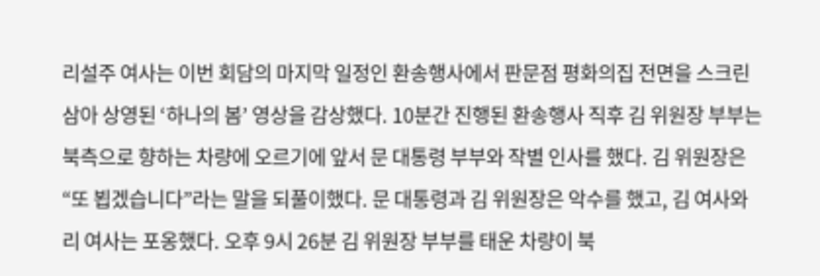리설주 여사는 이번 회담의 마지막 일정인 환송행사에서 판문점 평화의집 전면을 스크린 삼아 상영된 ‘하나의 봄’ 영상을 감상했다. 10분간 진행된 환송행사 직후 김 위원장 부부는 북측으로 향하는 차량에 오르기에 앞서 문 대통령 부부와 작별 인사를 했다. 김 위원장은 “또 뵙겠습니다”라는 말을 되풀이했다. 문 대통령과 김 위원장은 악수를 했고, 김 여사와 리 여사는 포옹했다. 오후 9시 26분 김 위원장 부부를 태운 차량이 북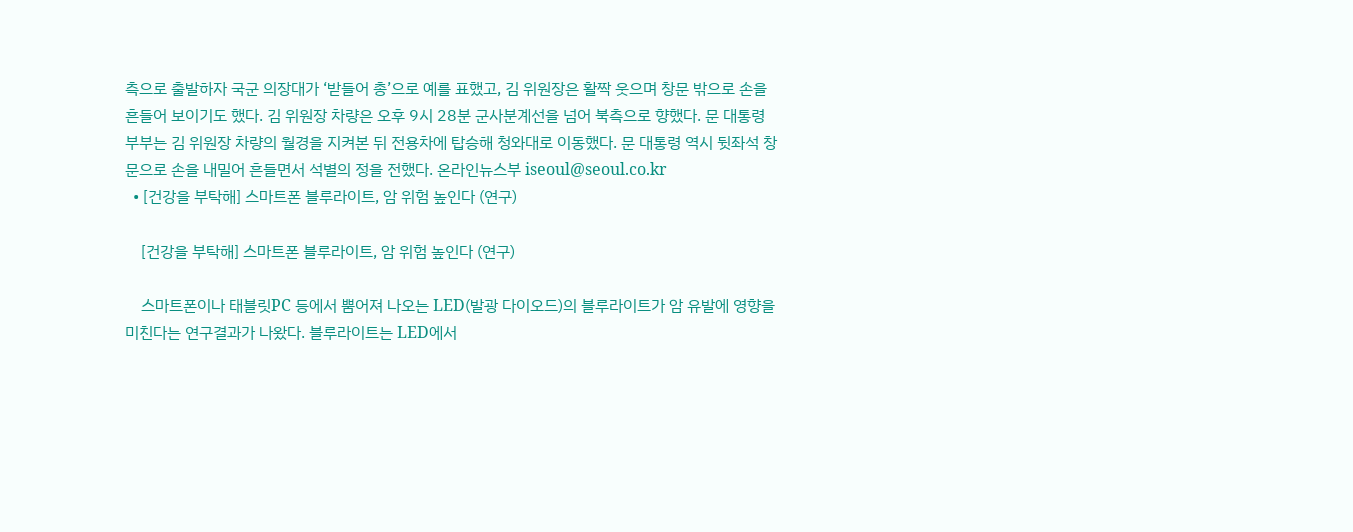측으로 출발하자 국군 의장대가 ‘받들어 총’으로 예를 표했고, 김 위원장은 활짝 웃으며 창문 밖으로 손을 흔들어 보이기도 했다. 김 위원장 차량은 오후 9시 28분 군사분계선을 넘어 북측으로 향했다. 문 대통령 부부는 김 위원장 차량의 월경을 지켜본 뒤 전용차에 탑승해 청와대로 이동했다. 문 대통령 역시 뒷좌석 창문으로 손을 내밀어 흔들면서 석별의 정을 전했다. 온라인뉴스부 iseoul@seoul.co.kr
  • [건강을 부탁해] 스마트폰 블루라이트, 암 위험 높인다 (연구)

    [건강을 부탁해] 스마트폰 블루라이트, 암 위험 높인다 (연구)

    스마트폰이나 태블릿PC 등에서 뿜어져 나오는 LED(발광 다이오드)의 블루라이트가 암 유발에 영향을 미친다는 연구결과가 나왔다. 블루라이트는 LED에서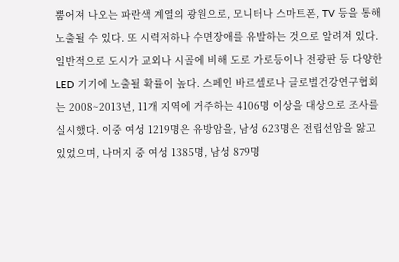뿜어져 나오는 파란색 계열의 광원으로, 모니터나 스마트폰, TV 등을 통해 노출될 수 있다. 또 시력저하나 수면장애를 유발하는 것으로 알려져 있다. 일반적으로 도시가 교외나 시골에 비해 도로 가로등이나 전광판 등 다양한 LED 기기에 노출될 확률이 높다. 스페인 바르셀로나 글로벌건강연구협회는 2008~2013년, 11개 지역에 거주하는 4106명 이상을 대상으로 조사를 실시했다. 이중 여성 1219명은 유방암을, 남성 623명은 전립선암을 앓고 있었으며, 나머지 중 여성 1385명, 남성 879명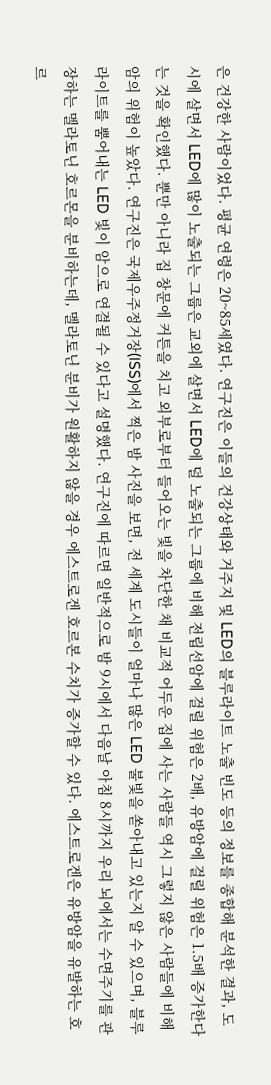은 건강한 사람이었다. 평균 연령은 20~85세였다. 연구진은 이들의 건강상태와 거주지 및 LED의 블루라이트 노출 빈도 등의 정보를 종합해 분석한 결과, 도시에 살면서 LED에 많이 노출되는 그룹은 교외에 살면서 LED에 덜 노출되는 그룹에 비해 전립선암에 걸릴 위험은 2배, 유방암에 걸릴 위험은 1.5배 증가한다는 것을 확인했다. 뿐만 아니라 집 창문에 커튼을 치고 외부로부터 들어오는 빛을 차단한 채 비교적 어두운 집에 사는 사람들 역시 그렇지 않은 사람들에 비해 암의 위험이 높았다. 연구진은 국제우주정거장(ISS)에서 찍은 밤 사진을 보면, 전 세계 도시들이 얼마나 많은 LED 불빛을 쏟아내고 있는지 알 수 있으며, 블루라이트를 뿜어내는 LED 빛이 암으로 연결될 수 있다고 설명했다. 연구진에 따르면 일반적으로 밤 9시에서 다음날 아침 8시까지 우리 뇌에서는 수면주기를 관장하는 멜라토닌 호르몬을 분비하는데, 멜라토닌 분비가 원활하지 않을 경우 에스트로겐 호르본 수치가 증가할 수 있다. 에스트로겐은 유방암을 유발하는 호르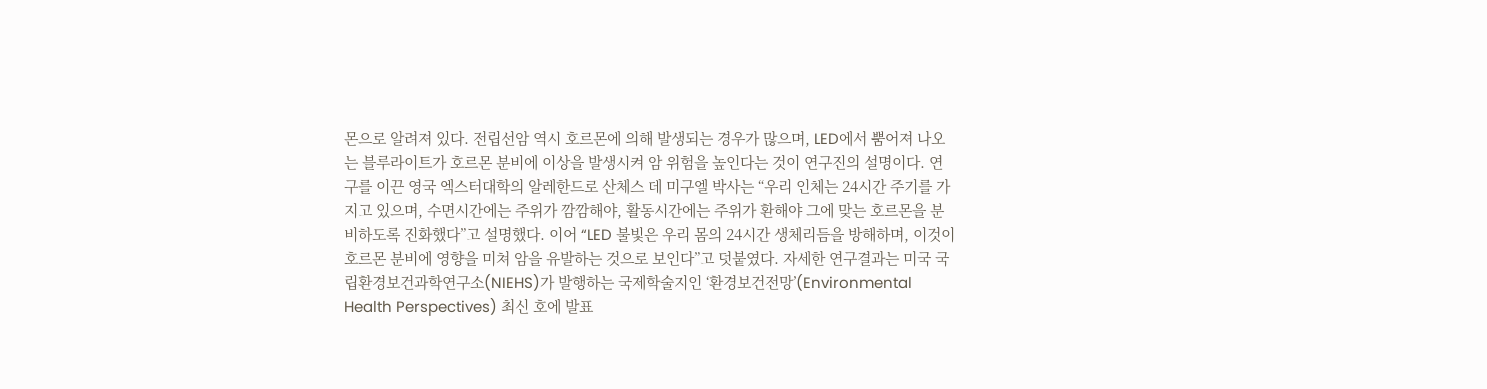몬으로 알려져 있다. 전립선암 역시 호르몬에 의해 발생되는 경우가 많으며, LED에서 뿜어져 나오는 블루라이트가 호르몬 분비에 이상을 발생시켜 암 위험을 높인다는 것이 연구진의 설명이다. 연구를 이끈 영국 엑스터대학의 알레한드로 산체스 데 미구엘 박사는 “우리 인체는 24시간 주기를 가지고 있으며, 수면시간에는 주위가 깜깜해야, 활동시간에는 주위가 환해야 그에 맞는 호르몬을 분비하도록 진화했다”고 설명했다. 이어 “LED 불빛은 우리 몸의 24시간 생체리듬을 방해하며, 이것이 호르몬 분비에 영향을 미쳐 암을 유발하는 것으로 보인다”고 덧붙였다. 자세한 연구결과는 미국 국립환경보건과학연구소(NIEHS)가 발행하는 국제학술지인 ‘환경보건전망’(Environmental Health Perspectives) 최신 호에 발표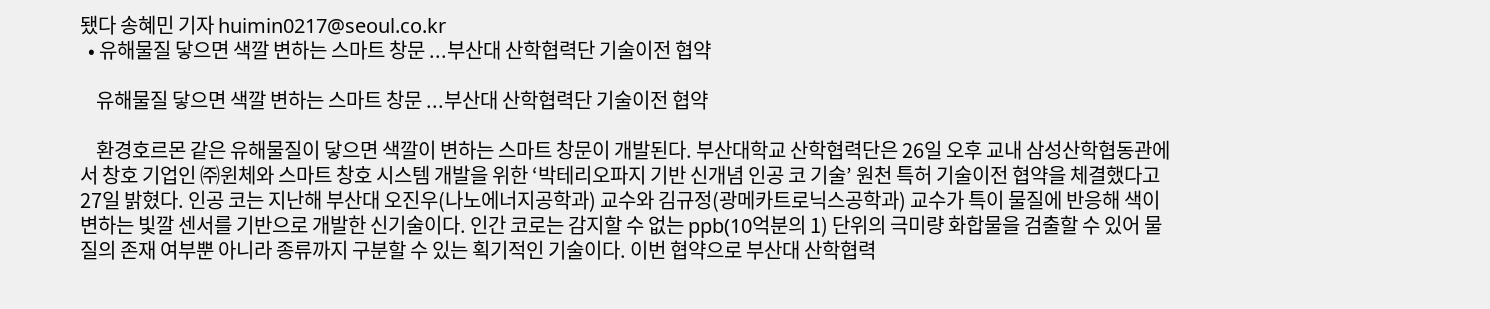됐다 송혜민 기자 huimin0217@seoul.co.kr
  • 유해물질 닿으면 색깔 변하는 스마트 창문 ...부산대 산학협력단 기술이전 협약

    유해물질 닿으면 색깔 변하는 스마트 창문 ...부산대 산학협력단 기술이전 협약

    환경호르몬 같은 유해물질이 닿으면 색깔이 변하는 스마트 창문이 개발된다. 부산대학교 산학협력단은 26일 오후 교내 삼성산학협동관에서 창호 기업인 ㈜윈체와 스마트 창호 시스템 개발을 위한 ‘박테리오파지 기반 신개념 인공 코 기술’ 원천 특허 기술이전 협약을 체결했다고 27일 밝혔다. 인공 코는 지난해 부산대 오진우(나노에너지공학과) 교수와 김규정(광메카트로닉스공학과) 교수가 특이 물질에 반응해 색이 변하는 빛깔 센서를 기반으로 개발한 신기술이다. 인간 코로는 감지할 수 없는 ppb(10억분의 1) 단위의 극미량 화합물을 검출할 수 있어 물질의 존재 여부뿐 아니라 종류까지 구분할 수 있는 획기적인 기술이다. 이번 협약으로 부산대 산학협력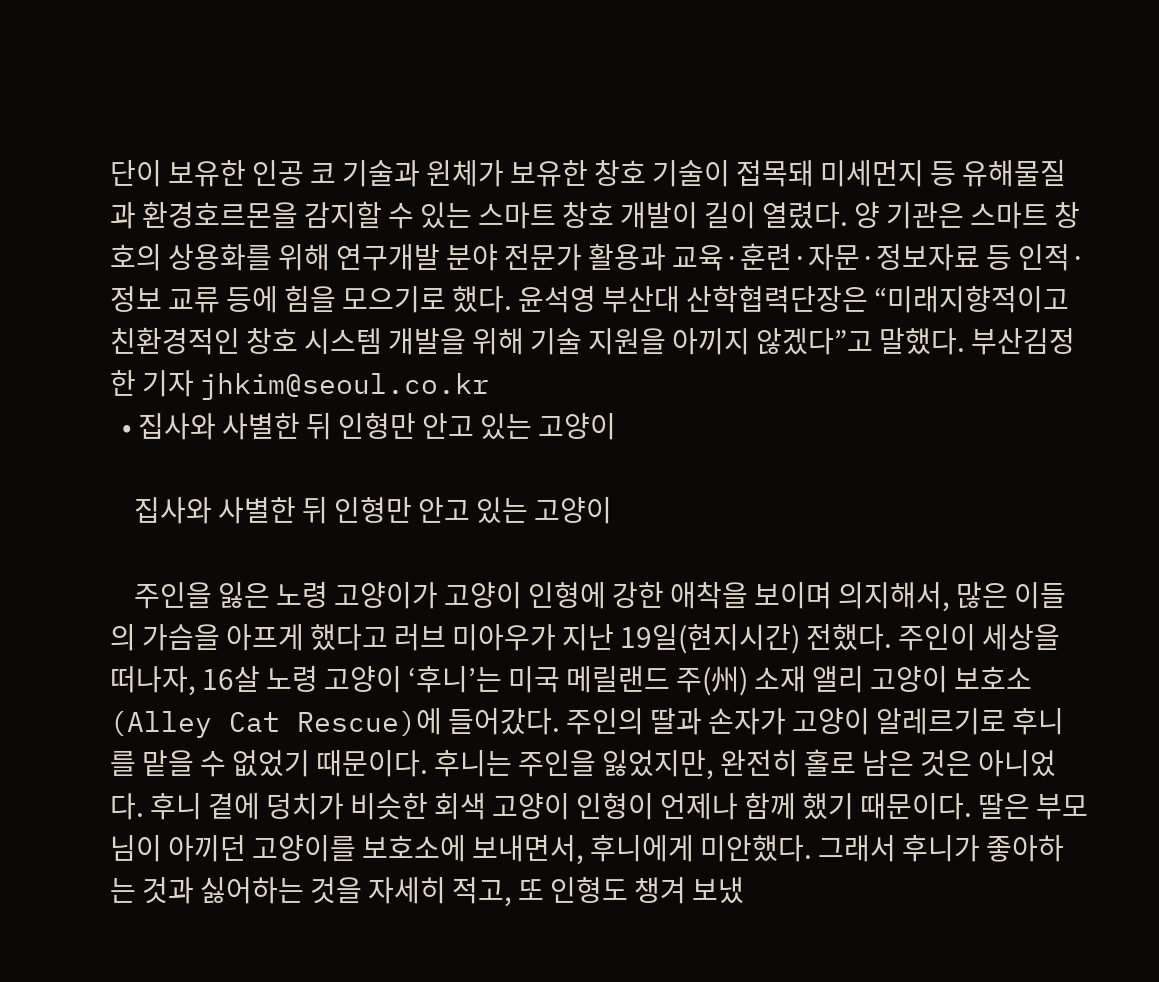단이 보유한 인공 코 기술과 윈체가 보유한 창호 기술이 접목돼 미세먼지 등 유해물질과 환경호르몬을 감지할 수 있는 스마트 창호 개발이 길이 열렸다. 양 기관은 스마트 창호의 상용화를 위해 연구개발 분야 전문가 활용과 교육·훈련·자문·정보자료 등 인적·정보 교류 등에 힘을 모으기로 했다. 윤석영 부산대 산학협력단장은 “미래지향적이고 친환경적인 창호 시스템 개발을 위해 기술 지원을 아끼지 않겠다”고 말했다. 부산김정한 기자 jhkim@seoul.co.kr
  • 집사와 사별한 뒤 인형만 안고 있는 고양이

    집사와 사별한 뒤 인형만 안고 있는 고양이

    주인을 잃은 노령 고양이가 고양이 인형에 강한 애착을 보이며 의지해서, 많은 이들의 가슴을 아프게 했다고 러브 미아우가 지난 19일(현지시간) 전했다. 주인이 세상을 떠나자, 16살 노령 고양이 ‘후니’는 미국 메릴랜드 주(州) 소재 앨리 고양이 보호소(Alley Cat Rescue)에 들어갔다. 주인의 딸과 손자가 고양이 알레르기로 후니를 맡을 수 없었기 때문이다. 후니는 주인을 잃었지만, 완전히 홀로 남은 것은 아니었다. 후니 곁에 덩치가 비슷한 회색 고양이 인형이 언제나 함께 했기 때문이다. 딸은 부모님이 아끼던 고양이를 보호소에 보내면서, 후니에게 미안했다. 그래서 후니가 좋아하는 것과 싫어하는 것을 자세히 적고, 또 인형도 챙겨 보냈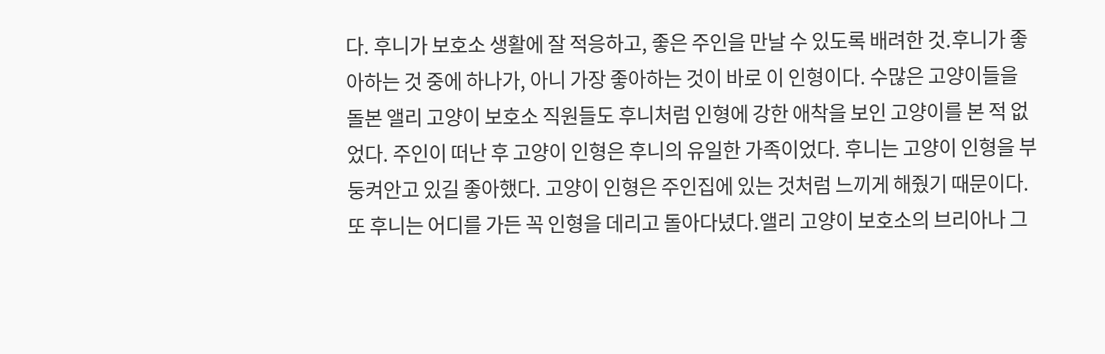다. 후니가 보호소 생활에 잘 적응하고, 좋은 주인을 만날 수 있도록 배려한 것.후니가 좋아하는 것 중에 하나가, 아니 가장 좋아하는 것이 바로 이 인형이다. 수많은 고양이들을 돌본 앨리 고양이 보호소 직원들도 후니처럼 인형에 강한 애착을 보인 고양이를 본 적 없었다. 주인이 떠난 후 고양이 인형은 후니의 유일한 가족이었다. 후니는 고양이 인형을 부둥켜안고 있길 좋아했다. 고양이 인형은 주인집에 있는 것처럼 느끼게 해줬기 때문이다. 또 후니는 어디를 가든 꼭 인형을 데리고 돌아다녔다.앨리 고양이 보호소의 브리아나 그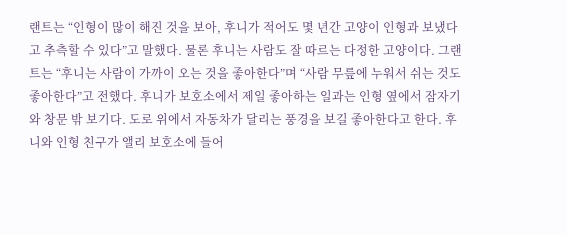랜트는 “인형이 많이 해진 것을 보아, 후니가 적어도 몇 년간 고양이 인형과 보냈다고 추측할 수 있다”고 말했다. 물론 후니는 사람도 잘 따르는 다정한 고양이다. 그랜트는 “후니는 사람이 가까이 오는 것을 좋아한다”며 “사람 무릎에 누워서 쉬는 것도 좋아한다”고 전했다. 후니가 보호소에서 제일 좋아하는 일과는 인형 옆에서 잠자기와 창문 밖 보기다. 도로 위에서 자동차가 달리는 풍경을 보길 좋아한다고 한다. 후니와 인형 친구가 앨리 보호소에 들어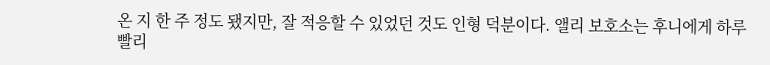온 지 한 주 정도 됐지만, 잘 적응할 수 있었던 것도 인형 덕분이다. 앨리 보호소는 후니에게 하루 빨리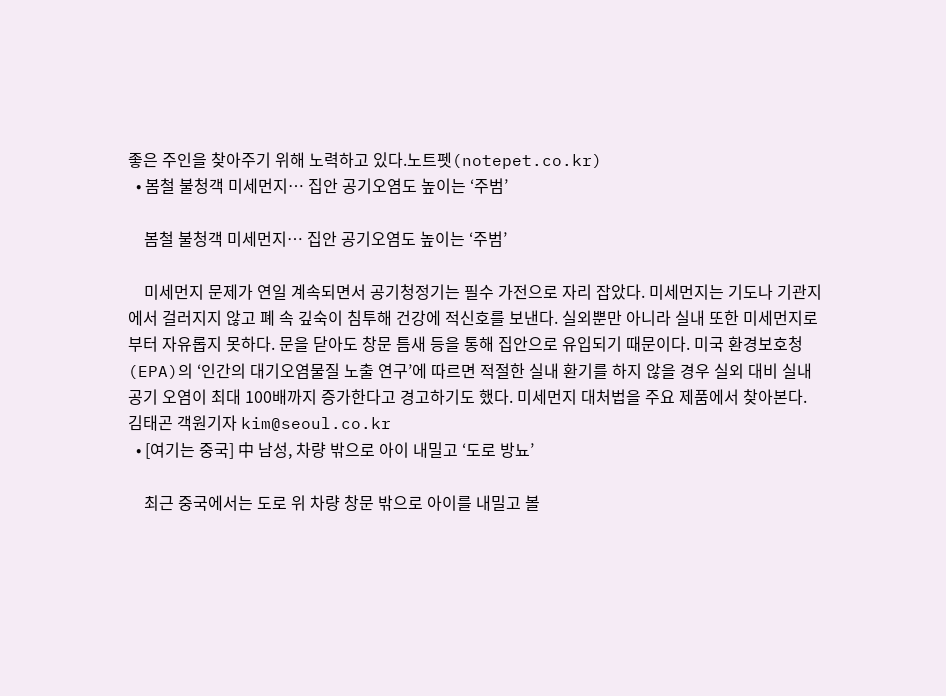좋은 주인을 찾아주기 위해 노력하고 있다.노트펫(notepet.co.kr)
  • 봄철 불청객 미세먼지… 집안 공기오염도 높이는 ‘주범’

    봄철 불청객 미세먼지… 집안 공기오염도 높이는 ‘주범’

    미세먼지 문제가 연일 계속되면서 공기청정기는 필수 가전으로 자리 잡았다. 미세먼지는 기도나 기관지에서 걸러지지 않고 폐 속 깊숙이 침투해 건강에 적신호를 보낸다. 실외뿐만 아니라 실내 또한 미세먼지로부터 자유롭지 못하다. 문을 닫아도 창문 틈새 등을 통해 집안으로 유입되기 때문이다. 미국 환경보호청(EPA)의 ‘인간의 대기오염물질 노출 연구’에 따르면 적절한 실내 환기를 하지 않을 경우 실외 대비 실내 공기 오염이 최대 100배까지 증가한다고 경고하기도 했다. 미세먼지 대처법을 주요 제품에서 찾아본다. 김태곤 객원기자 kim@seoul.co.kr
  • [여기는 중국] 中 남성, 차량 밖으로 아이 내밀고 ‘도로 방뇨’

    최근 중국에서는 도로 위 차량 창문 밖으로 아이를 내밀고 볼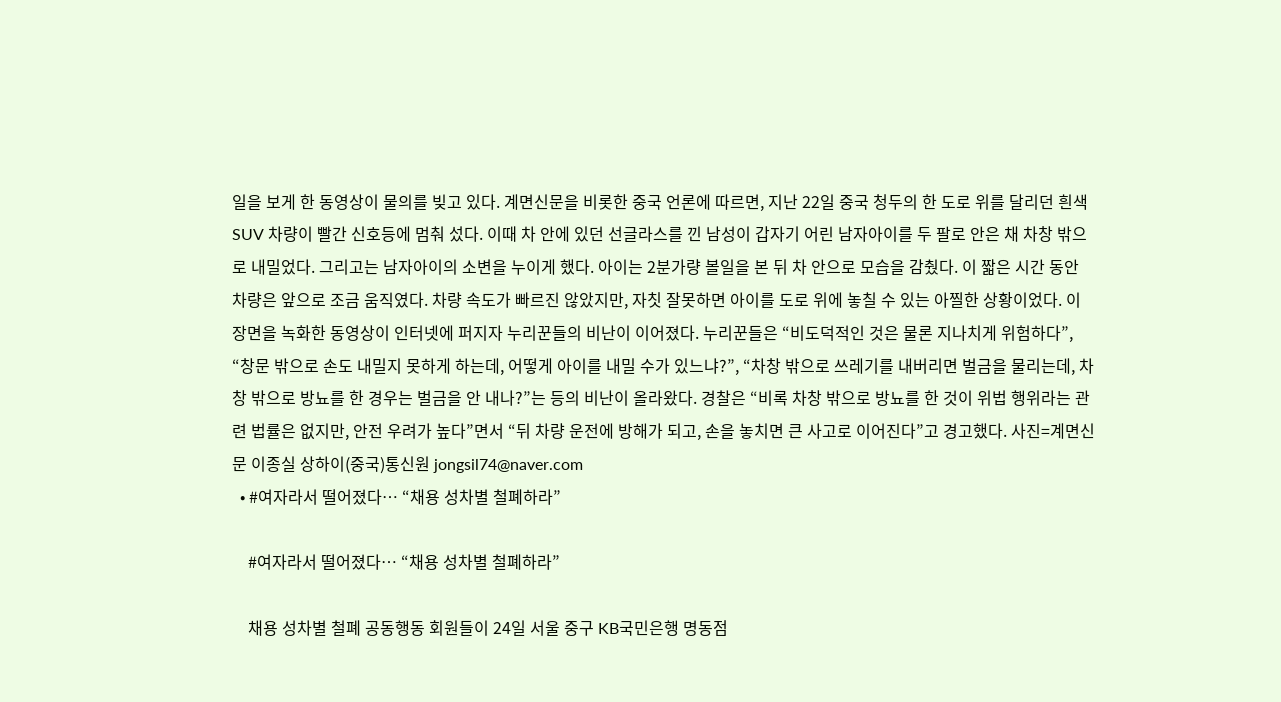일을 보게 한 동영상이 물의를 빚고 있다. 계면신문을 비롯한 중국 언론에 따르면, 지난 22일 중국 청두의 한 도로 위를 달리던 흰색 SUV 차량이 빨간 신호등에 멈춰 섰다. 이때 차 안에 있던 선글라스를 낀 남성이 갑자기 어린 남자아이를 두 팔로 안은 채 차창 밖으로 내밀었다. 그리고는 남자아이의 소변을 누이게 했다. 아이는 2분가량 볼일을 본 뒤 차 안으로 모습을 감췄다. 이 짧은 시간 동안 차량은 앞으로 조금 움직였다. 차량 속도가 빠르진 않았지만, 자칫 잘못하면 아이를 도로 위에 놓칠 수 있는 아찔한 상황이었다. 이 장면을 녹화한 동영상이 인터넷에 퍼지자 누리꾼들의 비난이 이어졌다. 누리꾼들은 “비도덕적인 것은 물론 지나치게 위험하다”, “창문 밖으로 손도 내밀지 못하게 하는데, 어떻게 아이를 내밀 수가 있느냐?”, “차창 밖으로 쓰레기를 내버리면 벌금을 물리는데, 차창 밖으로 방뇨를 한 경우는 벌금을 안 내나?”는 등의 비난이 올라왔다. 경찰은 “비록 차창 밖으로 방뇨를 한 것이 위법 행위라는 관련 법률은 없지만, 안전 우려가 높다”면서 “뒤 차량 운전에 방해가 되고, 손을 놓치면 큰 사고로 이어진다”고 경고했다. 사진=계면신문 이종실 상하이(중국)통신원 jongsil74@naver.com
  • #여자라서 떨어졌다… “채용 성차별 철폐하라”

    #여자라서 떨어졌다… “채용 성차별 철폐하라”

    채용 성차별 철폐 공동행동 회원들이 24일 서울 중구 KB국민은행 명동점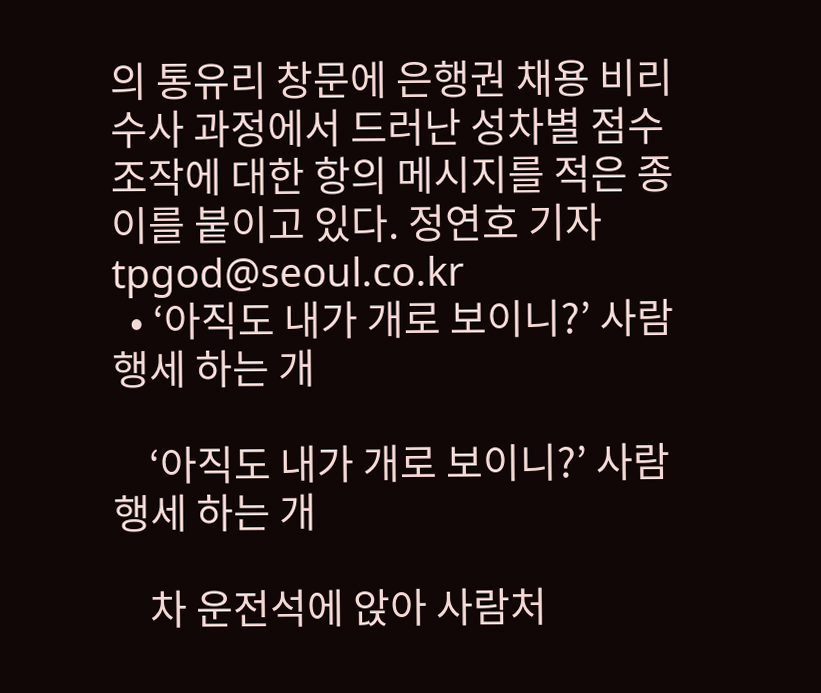의 통유리 창문에 은행권 채용 비리 수사 과정에서 드러난 성차별 점수 조작에 대한 항의 메시지를 적은 종이를 붙이고 있다. 정연호 기자 tpgod@seoul.co.kr
  • ‘아직도 내가 개로 보이니?’ 사람 행세 하는 개

    ‘아직도 내가 개로 보이니?’ 사람 행세 하는 개

    차 운전석에 앉아 사람처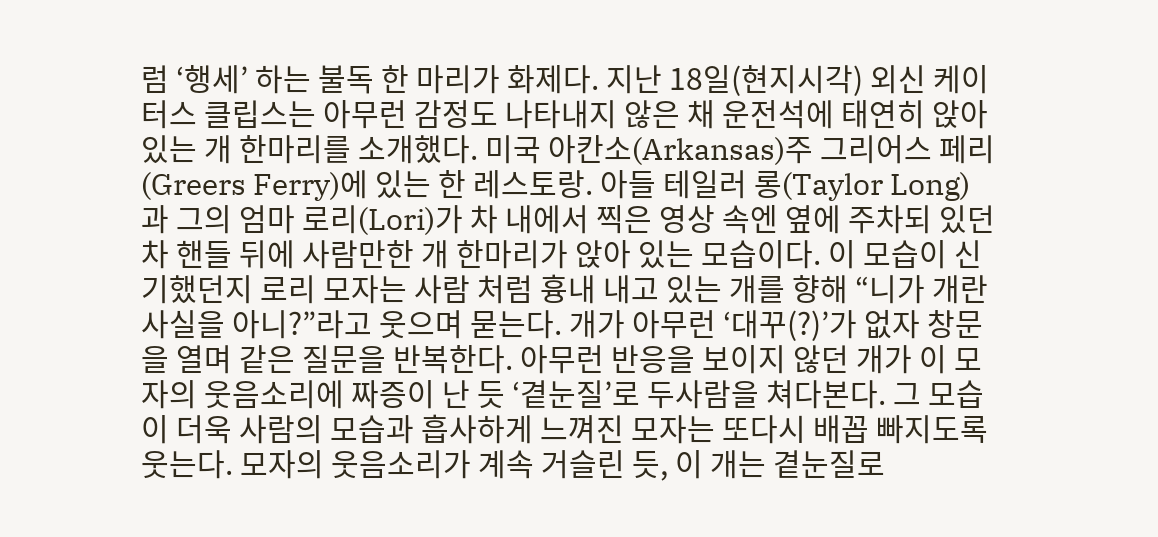럼 ‘행세’ 하는 불독 한 마리가 화제다. 지난 18일(현지시각) 외신 케이터스 클립스는 아무런 감정도 나타내지 않은 채 운전석에 태연히 앉아 있는 개 한마리를 소개했다. 미국 아칸소(Arkansas)주 그리어스 페리(Greers Ferry)에 있는 한 레스토랑. 아들 테일러 롱(Taylor Long)과 그의 엄마 로리(Lori)가 차 내에서 찍은 영상 속엔 옆에 주차되 있던 차 핸들 뒤에 사람만한 개 한마리가 앉아 있는 모습이다. 이 모습이 신기했던지 로리 모자는 사람 처럼 흉내 내고 있는 개를 향해 “니가 개란 사실을 아니?”라고 웃으며 묻는다. 개가 아무런 ‘대꾸(?)’가 없자 창문을 열며 같은 질문을 반복한다. 아무런 반응을 보이지 않던 개가 이 모자의 웃음소리에 짜증이 난 듯 ‘곁눈질’로 두사람을 쳐다본다. 그 모습이 더욱 사람의 모습과 흡사하게 느껴진 모자는 또다시 배꼽 빠지도록 웃는다. 모자의 웃음소리가 계속 거슬린 듯, 이 개는 곁눈질로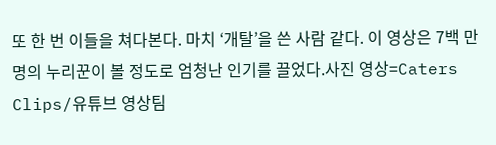또 한 번 이들을 쳐다본다. 마치 ‘개탈’을 쓴 사람 같다. 이 영상은 7백 만명의 누리꾼이 볼 정도로 엄청난 인기를 끌었다.사진 영상=Caters Clips/유튜브 영상팀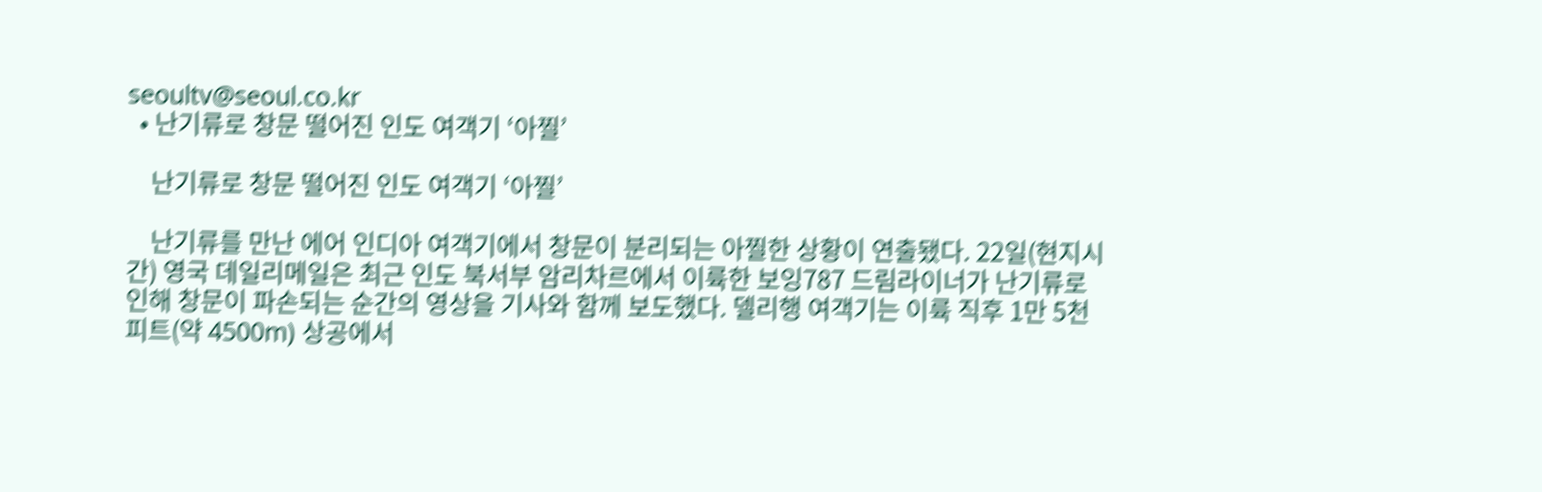seoultv@seoul.co.kr
  • 난기류로 창문 떨어진 인도 여객기 ‘아찔’

    난기류로 창문 떨어진 인도 여객기 ‘아찔’

    난기류를 만난 에어 인디아 여객기에서 창문이 분리되는 아찔한 상황이 연출됐다. 22일(현지시간) 영국 데일리메일은 최근 인도 북서부 암리차르에서 이륙한 보잉787 드림라이너가 난기류로 인해 창문이 파손되는 순간의 영상을 기사와 함께 보도했다. 델리행 여객기는 이륙 직후 1만 5천 피트(약 4500m) 상공에서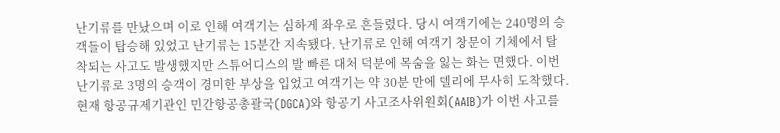난기류를 만났으며 이로 인해 여객기는 심하게 좌우로 흔들렸다. 당시 여객기에는 240명의 승객들이 탑승해 있었고 난기류는 15분간 지속됐다. 난기류로 인해 여객기 창문이 기체에서 탈착되는 사고도 발생했지만 스튜어디스의 발 빠른 대처 덕분에 목숨을 잃는 화는 면했다. 이번 난기류로 3명의 승객이 경미한 부상을 입었고 여객기는 약 30분 만에 델리에 무사히 도착했다. 현재 항공규제기관인 민간항공총괄국(DGCA)와 항공기 사고조사위원회(AAIB)가 이번 사고를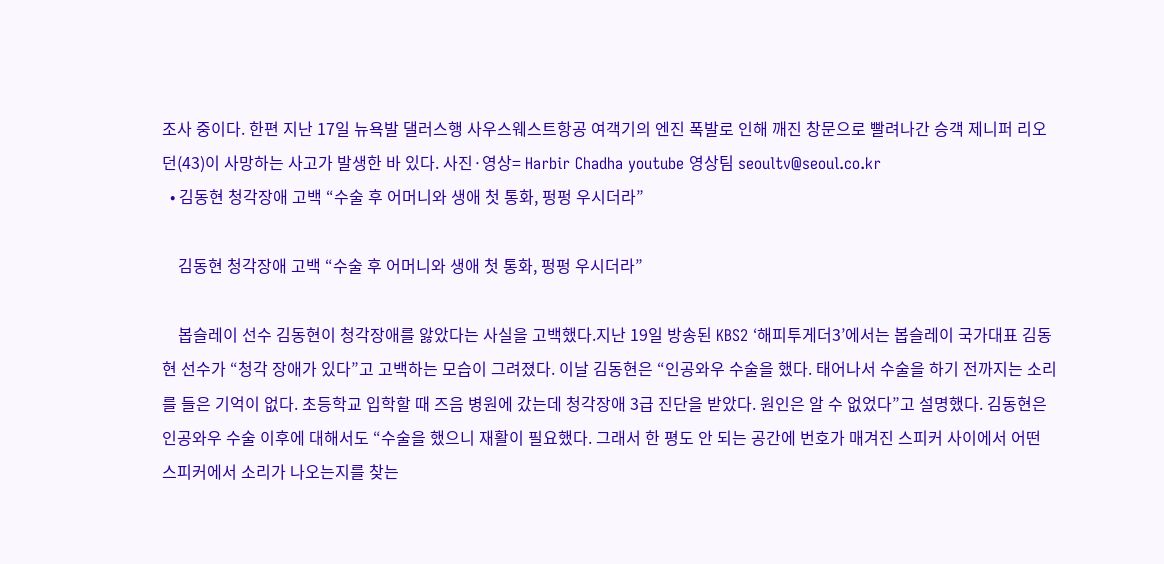조사 중이다. 한편 지난 17일 뉴욕발 댈러스행 사우스웨스트항공 여객기의 엔진 폭발로 인해 깨진 창문으로 빨려나간 승객 제니퍼 리오던(43)이 사망하는 사고가 발생한 바 있다. 사진·영상= Harbir Chadha youtube 영상팀 seoultv@seoul.co.kr
  • 김동현 청각장애 고백 “수술 후 어머니와 생애 첫 통화, 펑펑 우시더라”

    김동현 청각장애 고백 “수술 후 어머니와 생애 첫 통화, 펑펑 우시더라”

    봅슬레이 선수 김동현이 청각장애를 앓았다는 사실을 고백했다.지난 19일 방송된 KBS2 ‘해피투게더3’에서는 봅슬레이 국가대표 김동현 선수가 “청각 장애가 있다”고 고백하는 모습이 그려졌다. 이날 김동현은 “인공와우 수술을 했다. 태어나서 수술을 하기 전까지는 소리를 들은 기억이 없다. 초등학교 입학할 때 즈음 병원에 갔는데 청각장애 3급 진단을 받았다. 원인은 알 수 없었다”고 설명했다. 김동현은 인공와우 수술 이후에 대해서도 “수술을 했으니 재활이 필요했다. 그래서 한 평도 안 되는 공간에 번호가 매겨진 스피커 사이에서 어떤 스피커에서 소리가 나오는지를 찾는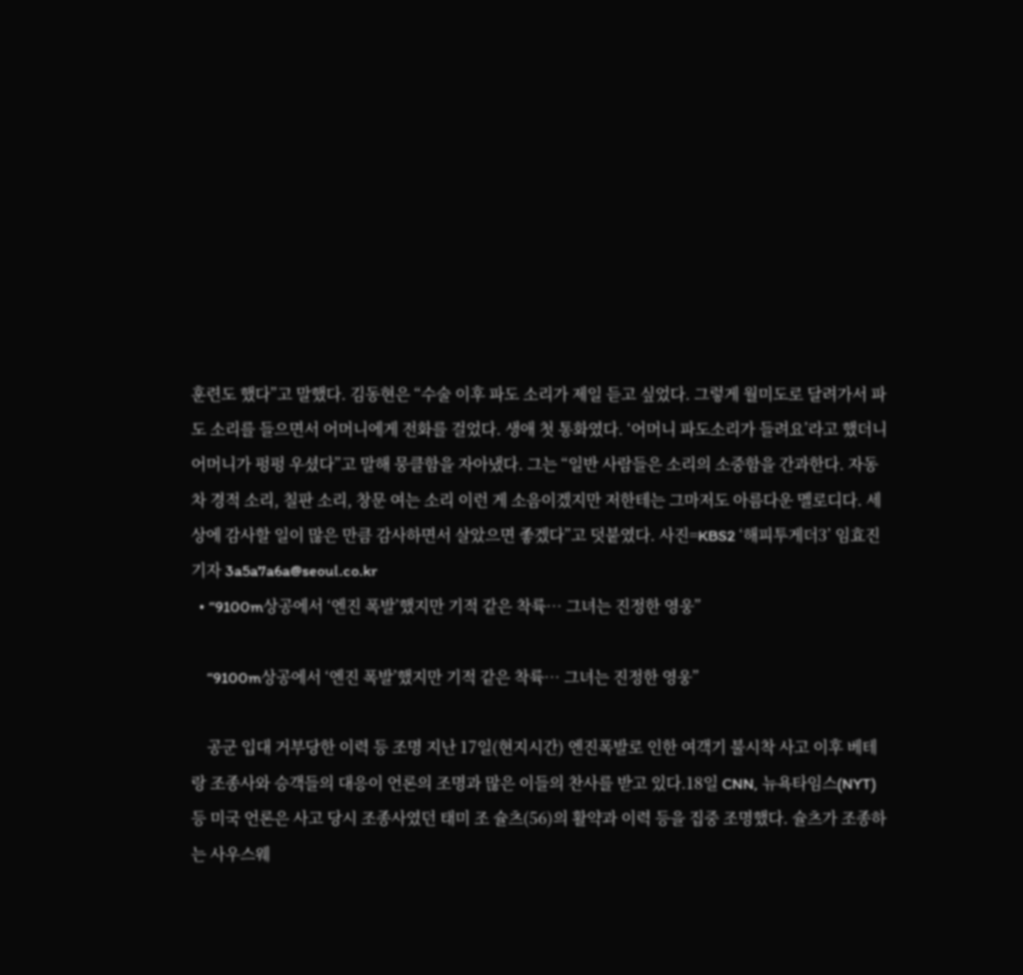훈련도 했다”고 말했다. 김동현은 “수술 이후 파도 소리가 제일 듣고 싶었다. 그렇게 월미도로 달려가서 파도 소리를 들으면서 어머니에게 전화를 걸었다. 생애 첫 통화였다. ‘어머니 파도소리가 들려요’라고 했더니 어머니가 펑펑 우셨다”고 말해 뭉클함을 자아냈다. 그는 “일반 사람들은 소리의 소중함을 간과한다. 자동차 경적 소리, 칠판 소리, 창문 여는 소리 이런 게 소음이겠지만 저한테는 그마저도 아름다운 멜로디다. 세상에 감사할 일이 많은 만큼 감사하면서 살았으면 좋겠다”고 덧붙였다. 사진=KBS2 ‘해피투게더3’ 임효진 기자 3a5a7a6a@seoul.co.kr
  • “9100m상공에서 ‘엔진 폭발’했지만 기적 같은 착륙… 그녀는 진정한 영웅”

    “9100m상공에서 ‘엔진 폭발’했지만 기적 같은 착륙… 그녀는 진정한 영웅”

    공군 입대 거부당한 이력 등 조명 지난 17일(현지시간) 엔진폭발로 인한 여객기 불시착 사고 이후 베테랑 조종사와 승객들의 대응이 언론의 조명과 많은 이들의 찬사를 받고 있다.18일 CNN, 뉴욕타임스(NYT) 등 미국 언론은 사고 당시 조종사였던 태미 조 슐츠(56)의 활약과 이력 등을 집중 조명했다. 슐츠가 조종하는 사우스웨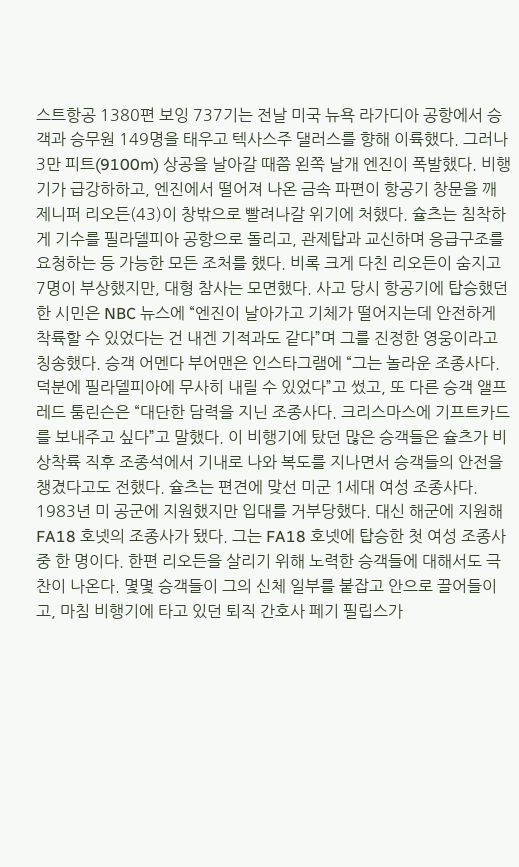스트항공 1380편 보잉 737기는 전날 미국 뉴욕 라가디아 공항에서 승객과 승무원 149명을 태우고 텍사스주 댈러스를 향해 이륙했다. 그러나 3만 피트(9100m) 상공을 날아갈 때쯤 왼쪽 날개 엔진이 폭발했다. 비행기가 급강하하고, 엔진에서 떨어져 나온 금속 파편이 항공기 창문을 깨 제니퍼 리오든(43)이 창밖으로 빨려나갈 위기에 처했다. 슐츠는 침착하게 기수를 필라델피아 공항으로 돌리고, 관제탑과 교신하며 응급구조를 요청하는 등 가능한 모든 조처를 했다. 비록 크게 다친 리오든이 숨지고 7명이 부상했지만, 대형 참사는 모면했다. 사고 당시 항공기에 탑승했던 한 시민은 NBC 뉴스에 “엔진이 날아가고 기체가 떨어지는데 안전하게 착륙할 수 있었다는 건 내겐 기적과도 같다”며 그를 진정한 영웅이라고 칭송했다. 승객 어멘다 부어맨은 인스타그램에 “그는 놀라운 조종사다. 덕분에 필라델피아에 무사히 내릴 수 있었다”고 썼고, 또 다른 승객 앨프레드 툼린슨은 “대단한 담력을 지닌 조종사다. 크리스마스에 기프트카드를 보내주고 싶다”고 말했다. 이 비행기에 탔던 많은 승객들은 슐츠가 비상착륙 직후 조종석에서 기내로 나와 복도를 지나면서 승객들의 안전을 챙겼다고도 전했다. 슐츠는 편견에 맞선 미군 1세대 여성 조종사다. 1983년 미 공군에 지원했지만 입대를 거부당했다. 대신 해군에 지원해 FA18 호넷의 조종사가 됐다. 그는 FA18 호넷에 탑승한 첫 여성 조종사 중 한 명이다. 한편 리오든을 살리기 위해 노력한 승객들에 대해서도 극찬이 나온다. 몇몇 승객들이 그의 신체 일부를 붙잡고 안으로 끌어들이고, 마침 비행기에 타고 있던 퇴직 간호사 페기 필립스가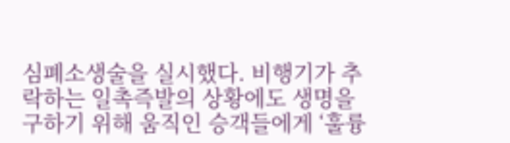심폐소생술을 실시했다. 비행기가 추락하는 일촉즉발의 상황에도 생명을 구하기 위해 움직인 승객들에게 ‘훌륭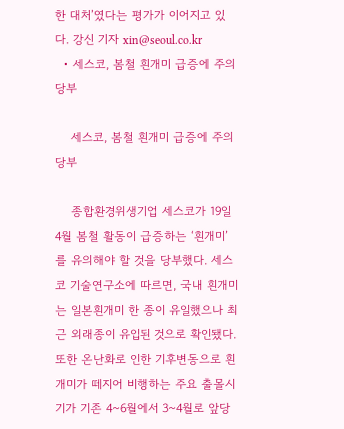한 대처’였다는 평가가 이어지고 있다. 강신 기자 xin@seoul.co.kr
  • 세스코, 봄철 흰개미 급증에 주의 당부

    세스코, 봄철 흰개미 급증에 주의 당부

    종합환경위생기업 세스코가 19일 4월 봄철 활동이 급증하는 ‘흰개미’를 유의해야 할 것을 당부했다. 세스코 기술연구소에 따르면, 국내 흰개미는 일본흰개미 한 종이 유일했으나 최근 외래종이 유입된 것으로 확인됐다. 또한 온난화로 인한 기후변동으로 흰개미가 떼지어 비행하는 주요 출몰시기가 기존 4~6월에서 3~4월로 앞당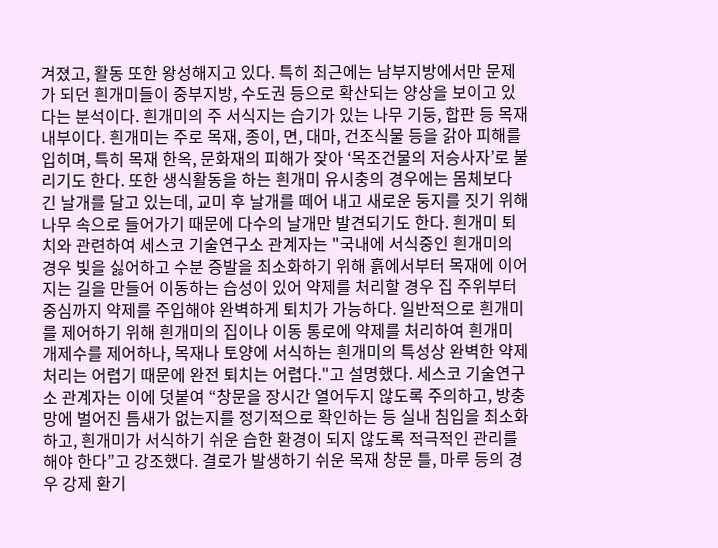겨졌고, 활동 또한 왕성해지고 있다. 특히 최근에는 남부지방에서만 문제가 되던 흰개미들이 중부지방, 수도권 등으로 확산되는 양상을 보이고 있다는 분석이다. 흰개미의 주 서식지는 습기가 있는 나무 기둥, 합판 등 목재 내부이다. 흰개미는 주로 목재, 종이, 면, 대마, 건조식물 등을 갉아 피해를 입히며, 특히 목재 한옥, 문화재의 피해가 잦아 ‘목조건물의 저승사자’로 불리기도 한다. 또한 생식활동을 하는 흰개미 유시충의 경우에는 몸체보다 긴 날개를 달고 있는데, 교미 후 날개를 떼어 내고 새로운 둥지를 짓기 위해 나무 속으로 들어가기 때문에 다수의 날개만 발견되기도 한다. 흰개미 퇴치와 관련하여 세스코 기술연구소 관계자는 "국내에 서식중인 흰개미의 경우 빛을 싫어하고 수분 증발을 최소화하기 위해 흙에서부터 목재에 이어지는 길을 만들어 이동하는 습성이 있어 약제를 처리할 경우 집 주위부터 중심까지 약제를 주입해야 완벽하게 퇴치가 가능하다. 일반적으로 흰개미를 제어하기 위해 흰개미의 집이나 이동 통로에 약제를 처리하여 흰개미 개제수를 제어하나, 목재나 토양에 서식하는 흰개미의 특성상 완벽한 약제 처리는 어렵기 때문에 완전 퇴치는 어렵다."고 설명했다. 세스코 기술연구소 관계자는 이에 덧붙여 “창문을 장시간 열어두지 않도록 주의하고, 방충망에 벌어진 틈새가 없는지를 정기적으로 확인하는 등 실내 침입을 최소화 하고, 흰개미가 서식하기 쉬운 습한 환경이 되지 않도록 적극적인 관리를 해야 한다”고 강조했다. 결로가 발생하기 쉬운 목재 창문 틀, 마루 등의 경우 강제 환기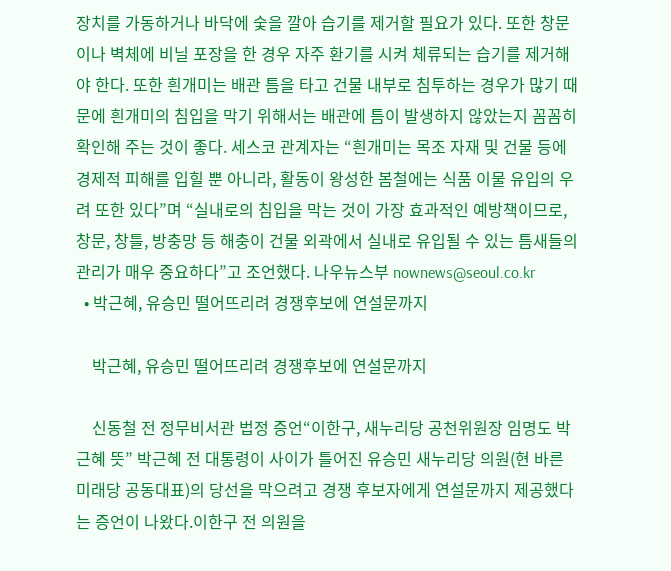장치를 가동하거나 바닥에 숯을 깔아 습기를 제거할 필요가 있다. 또한 창문이나 벽체에 비닐 포장을 한 경우 자주 환기를 시켜 체류되는 습기를 제거해야 한다. 또한 흰개미는 배관 틈을 타고 건물 내부로 침투하는 경우가 많기 때문에 흰개미의 침입을 막기 위해서는 배관에 틈이 발생하지 않았는지 꼼꼼히 확인해 주는 것이 좋다. 세스코 관계자는 “흰개미는 목조 자재 및 건물 등에 경제적 피해를 입힐 뿐 아니라, 활동이 왕성한 봄철에는 식품 이물 유입의 우려 또한 있다”며 “실내로의 침입을 막는 것이 가장 효과적인 예방책이므로, 창문, 창틀, 방충망 등 해충이 건물 외곽에서 실내로 유입될 수 있는 틈새들의 관리가 매우 중요하다”고 조언했다. 나우뉴스부 nownews@seoul.co.kr
  • 박근혜, 유승민 떨어뜨리려 경쟁후보에 연설문까지

    박근혜, 유승민 떨어뜨리려 경쟁후보에 연설문까지

    신동철 전 정무비서관 법정 증언“이한구, 새누리당 공천위원장 임명도 박근혜 뜻” 박근혜 전 대통령이 사이가 틀어진 유승민 새누리당 의원(현 바른미래당 공동대표)의 당선을 막으려고 경쟁 후보자에게 연설문까지 제공했다는 증언이 나왔다.이한구 전 의원을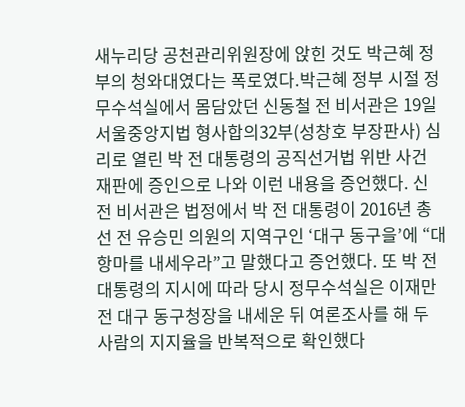새누리당 공천관리위원장에 앉힌 것도 박근혜 정부의 청와대였다는 폭로였다.박근혜 정부 시절 정무수석실에서 몸담았던 신동철 전 비서관은 19일 서울중앙지법 형사합의32부(성창호 부장판사) 심리로 열린 박 전 대통령의 공직선거법 위반 사건 재판에 증인으로 나와 이런 내용을 증언했다. 신 전 비서관은 법정에서 박 전 대통령이 2016년 총선 전 유승민 의원의 지역구인 ‘대구 동구을’에 “대항마를 내세우라”고 말했다고 증언했다. 또 박 전 대통령의 지시에 따라 당시 정무수석실은 이재만 전 대구 동구청장을 내세운 뒤 여론조사를 해 두 사람의 지지율을 반복적으로 확인했다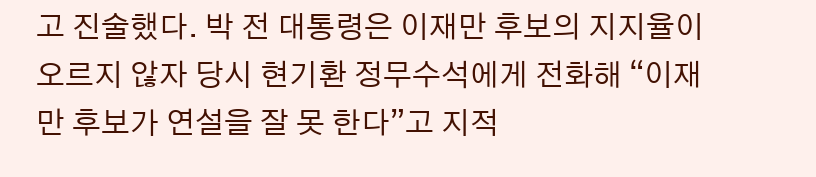고 진술했다. 박 전 대통령은 이재만 후보의 지지율이 오르지 않자 당시 현기환 정무수석에게 전화해 “이재만 후보가 연설을 잘 못 한다”고 지적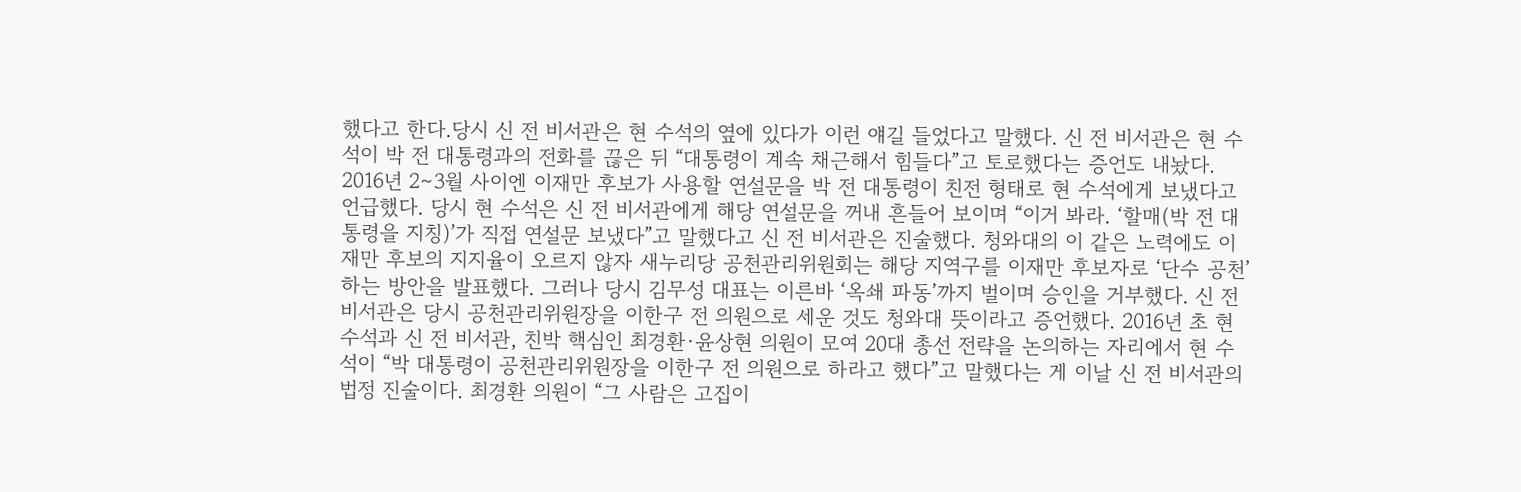했다고 한다.당시 신 전 비서관은 현 수석의 옆에 있다가 이런 얘길 들었다고 말했다. 신 전 비서관은 현 수석이 박 전 대통령과의 전화를 끊은 뒤 “대통령이 계속 채근해서 힘들다”고 토로했다는 증언도 내놨다. 2016년 2∼3월 사이엔 이재만 후보가 사용할 연설문을 박 전 대통령이 친전 형태로 현 수석에게 보냈다고 언급했다. 당시 현 수석은 신 전 비서관에게 해당 연설문을 꺼내 흔들어 보이며 “이거 봐라. ‘할매(박 전 대통령을 지칭)’가 직접 연설문 보냈다”고 말했다고 신 전 비서관은 진술했다. 청와대의 이 같은 노력에도 이재만 후보의 지지율이 오르지 않자 새누리당 공천관리위원회는 해당 지역구를 이재만 후보자로 ‘단수 공천’하는 방안을 발표했다. 그러나 당시 김무성 대표는 이른바 ‘옥쇄 파동’까지 벌이며 승인을 거부했다. 신 전 비서관은 당시 공천관리위원장을 이한구 전 의원으로 세운 것도 청와대 뜻이라고 증언했다. 2016년 초 현 수석과 신 전 비서관, 친박 핵심인 최경환·윤상현 의원이 모여 20대 총선 전략을 논의하는 자리에서 현 수석이 “박 대통령이 공천관리위원장을 이한구 전 의원으로 하라고 했다”고 말했다는 게 이날 신 전 비서관의 법정 진술이다. 최경환 의원이 “그 사람은 고집이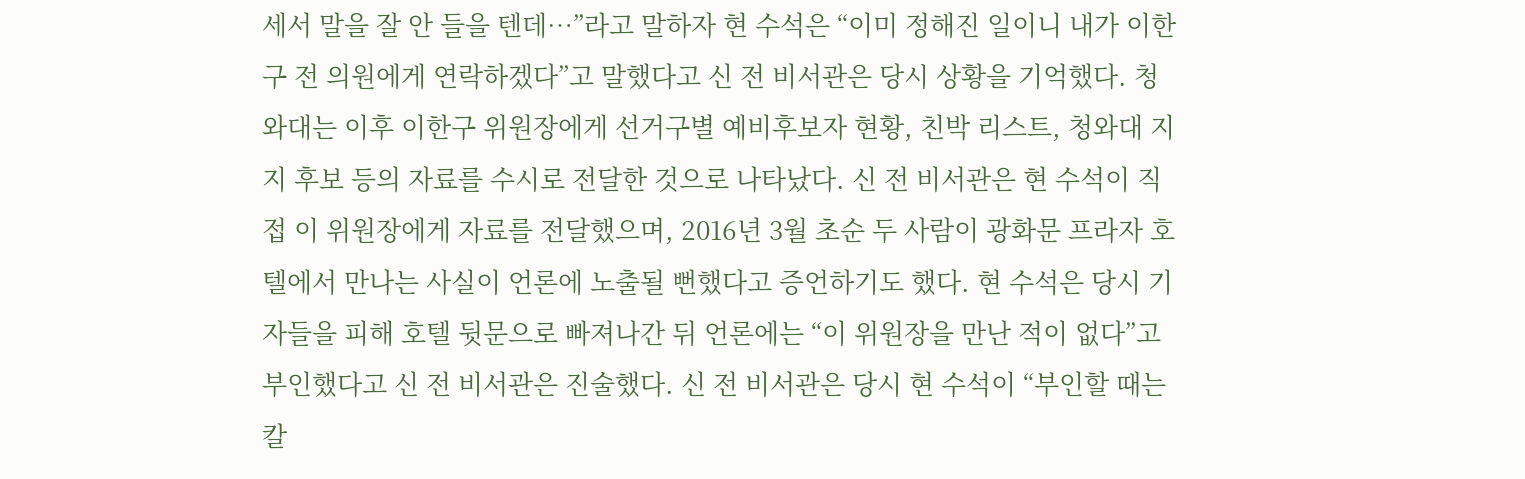세서 말을 잘 안 들을 텐데…”라고 말하자 현 수석은 “이미 정해진 일이니 내가 이한구 전 의원에게 연락하겠다”고 말했다고 신 전 비서관은 당시 상황을 기억했다. 청와대는 이후 이한구 위원장에게 선거구별 예비후보자 현황, 친박 리스트, 청와대 지지 후보 등의 자료를 수시로 전달한 것으로 나타났다. 신 전 비서관은 현 수석이 직접 이 위원장에게 자료를 전달했으며, 2016년 3월 초순 두 사람이 광화문 프라자 호텔에서 만나는 사실이 언론에 노출될 뻔했다고 증언하기도 했다. 현 수석은 당시 기자들을 피해 호텔 뒷문으로 빠져나간 뒤 언론에는 “이 위원장을 만난 적이 없다”고 부인했다고 신 전 비서관은 진술했다. 신 전 비서관은 당시 현 수석이 “부인할 때는 칼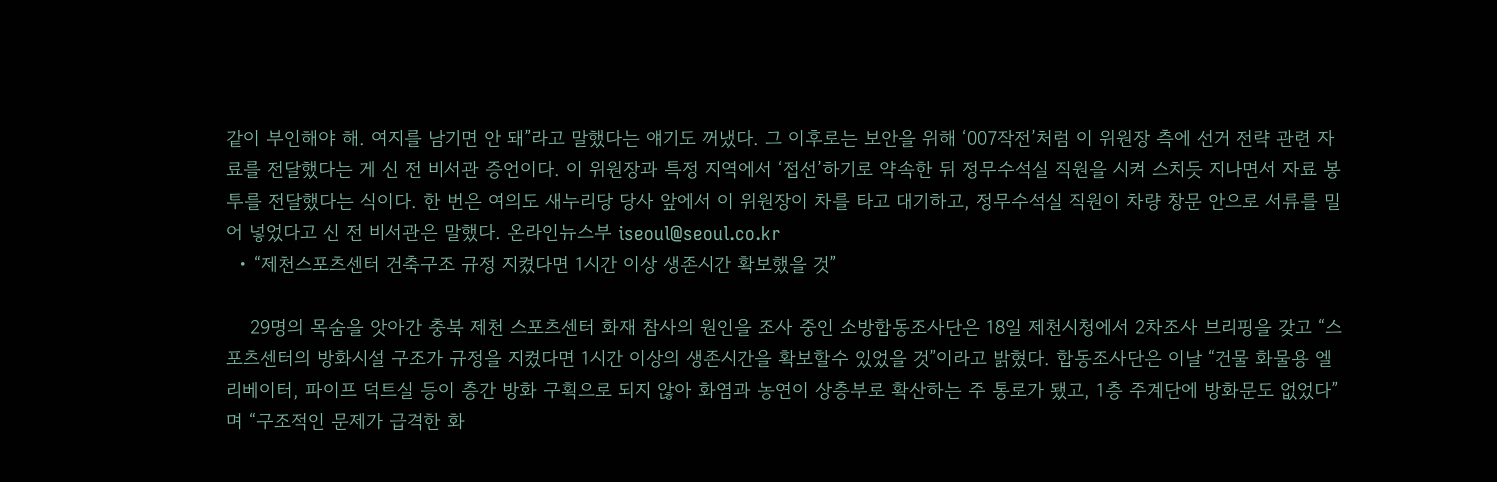같이 부인해야 해. 여지를 남기면 안 돼”라고 말했다는 얘기도 꺼냈다. 그 이후로는 보안을 위해 ‘007작전’처럼 이 위원장 측에 선거 전략 관련 자료를 전달했다는 게 신 전 비서관 증언이다. 이 위원장과 특정 지역에서 ‘접선’하기로 약속한 뒤 정무수석실 직원을 시켜 스치듯 지나면서 자료 봉투를 전달했다는 식이다. 한 번은 여의도 새누리당 당사 앞에서 이 위원장이 차를 타고 대기하고, 정무수석실 직원이 차량 창문 안으로 서류를 밀어 넣었다고 신 전 비서관은 말했다. 온라인뉴스부 iseoul@seoul.co.kr
  • “제천스포츠센터 건축구조 규정 지켰다면 1시간 이상 생존시간 확보했을 것”

    29명의 목숨을 앗아간 충북 제천 스포츠센터 화재 참사의 원인을 조사 중인 소방합동조사단은 18일 제천시청에서 2차조사 브리핑을 갖고 “스포츠센터의 방화시설 구조가 규정을 지켰다면 1시간 이상의 생존시간을 확보할수 있었을 것”이라고 밝혔다. 합동조사단은 이날 “건물 화물용 엘리베이터, 파이프 덕트실 등이 층간 방화 구획으로 되지 않아 화염과 농연이 상층부로 확산하는 주 통로가 됐고, 1층 주계단에 방화문도 없었다”며 “구조적인 문제가 급격한 화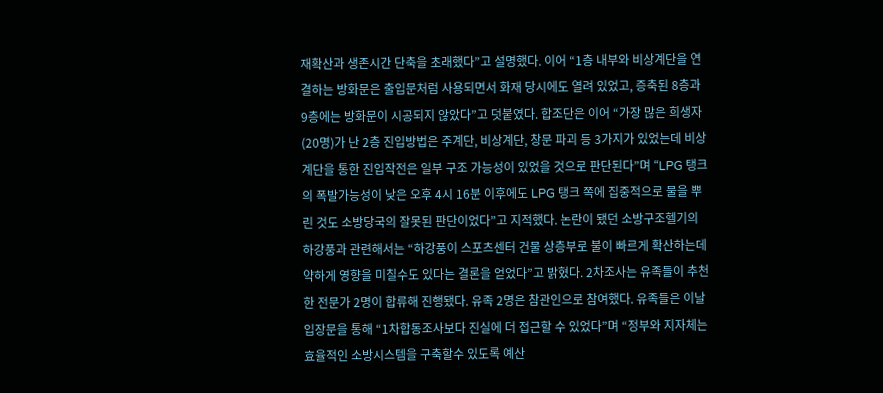재확산과 생존시간 단축을 초래했다”고 설명했다. 이어 “1층 내부와 비상계단을 연결하는 방화문은 출입문처럼 사용되면서 화재 당시에도 열려 있었고, 증축된 8층과 9층에는 방화문이 시공되지 않았다”고 덧붙였다. 합조단은 이어 “가장 많은 희생자(20명)가 난 2층 진입방법은 주계단, 비상계단, 창문 파괴 등 3가지가 있었는데 비상계단을 통한 진입작전은 일부 구조 가능성이 있었을 것으로 판단된다”며 “LPG 탱크의 폭발가능성이 낮은 오후 4시 16분 이후에도 LPG 탱크 쪽에 집중적으로 물을 뿌린 것도 소방당국의 잘못된 판단이었다”고 지적했다. 논란이 됐던 소방구조헬기의 하강풍과 관련해서는 “하강풍이 스포츠센터 건물 상층부로 불이 빠르게 확산하는데 약하게 영향을 미칠수도 있다는 결론을 얻었다”고 밝혔다. 2차조사는 유족들이 추천한 전문가 2명이 합류해 진행됐다. 유족 2명은 참관인으로 참여했다. 유족들은 이날 입장문을 통해 “1차합동조사보다 진실에 더 접근할 수 있었다”며 “정부와 지자체는 효율적인 소방시스템을 구축할수 있도록 예산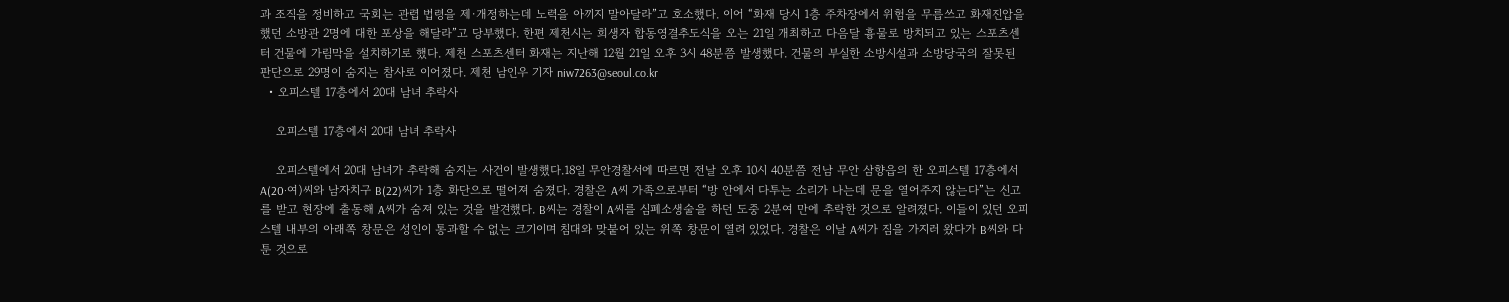과 조직을 정비하고 국회는 관렵 법령을 제·개정하는데 노력을 아끼지 말아달라”고 호소했다. 이어 “화재 당시 1층 주차장에서 위험을 무릅쓰고 화재진압을 했던 소방관 2명에 대한 포상을 해달라”고 당부했다. 한편 제천시는 희생자 합동영결추도식을 오는 21일 개최하고 다음달 흉물로 방치되고 있는 스포츠센터 건물에 가림막을 설치하기로 했다. 제천 스포츠센터 화재는 지난해 12월 21일 오후 3시 48분쯤 발생했다. 건물의 부실한 소방시설과 소방당국의 잘못된 판단으로 29명이 숨지는 참사로 이어졌다. 제천 남인우 기자 niw7263@seoul.co.kr
  • 오피스텔 17층에서 20대 남녀 추락사

    오피스텔 17층에서 20대 남녀 추락사

    오피스텔에서 20대 남녀가 추락해 숨지는 사건이 발생했다.18일 무안경찰서에 따르면 전날 오후 10시 40분쯤 전남 무안 삼향읍의 한 오피스텔 17층에서 A(20·여)씨와 남자치구 B(22)씨가 1층 화단으로 떨어져 숨졌다. 경찰은 A씨 가족으로부터 “방 안에서 다투는 소리가 나는데 문을 열어주지 않는다”는 신고를 받고 현장에 출동해 A씨가 숨져 있는 것을 발견했다. B씨는 경찰이 A씨를 심폐소생술을 하던 도중 2분여 만에 추락한 것으로 알려졌다. 이들이 있던 오피스텔 내부의 아래쪽 창문은 성인이 통과할 수 없는 크기이며 침대와 맞붙어 있는 위쪽 창문이 열려 있었다. 경찰은 이날 A씨가 짐을 가지러 왔다가 B씨와 다툰 것으로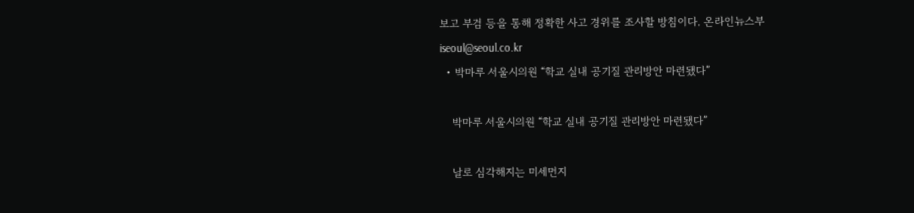보고 부검 등을 통해 정확한 사고 경위를 조사할 방침이다. 온라인뉴스부 iseoul@seoul.co.kr
  • 박마루 서울시의원 “학교 실내 공기질 관리방안 마련됐다”

    박마루 서울시의원 “학교 실내 공기질 관리방안 마련됐다”

    날로 심각해지는 미세먼지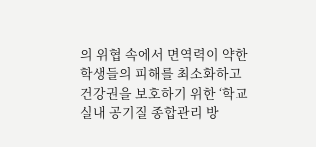의 위협 속에서 면역력이 약한 학생들의 피해를 최소화하고 건강권을 보호하기 위한 ‘학교 실내 공기질 종합관리 방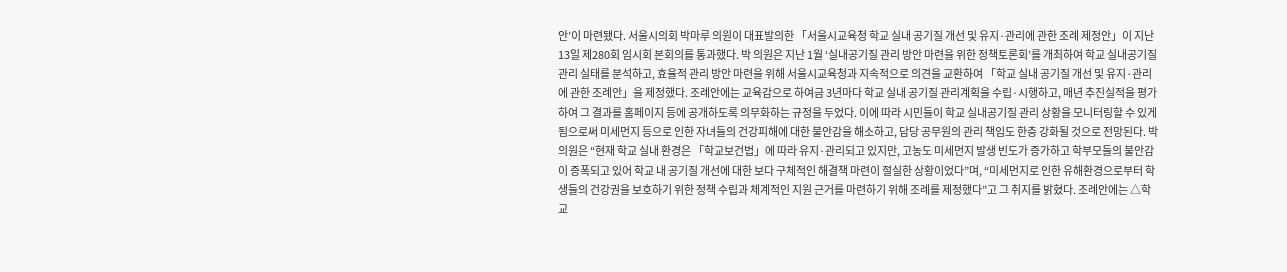안’이 마련됐다. 서울시의회 박마루 의원이 대표발의한 「서울시교육청 학교 실내 공기질 개선 및 유지·관리에 관한 조례 제정안」이 지난 13일 제280회 임시회 본회의를 통과했다. 박 의원은 지난 1월 ‘실내공기질 관리 방안 마련을 위한 정책토론회’를 개최하여 학교 실내공기질 관리 실태를 분석하고, 효율적 관리 방안 마련을 위해 서울시교육청과 지속적으로 의견을 교환하여 「학교 실내 공기질 개선 및 유지·관리에 관한 조례안」을 제정했다. 조례안에는 교육감으로 하여금 3년마다 학교 실내 공기질 관리계획을 수립·시행하고, 매년 추진실적을 평가하여 그 결과를 홈페이지 등에 공개하도록 의무화하는 규정을 두었다. 이에 따라 시민들이 학교 실내공기질 관리 상황을 모니터링할 수 있게 됨으로써 미세먼지 등으로 인한 자녀들의 건강피해에 대한 불안감을 해소하고, 담당 공무원의 관리 책임도 한층 강화될 것으로 전망된다. 박 의원은 “현재 학교 실내 환경은 「학교보건법」에 따라 유지·관리되고 있지만, 고농도 미세먼지 발생 빈도가 증가하고 학부모들의 불안감이 증폭되고 있어 학교 내 공기질 개선에 대한 보다 구체적인 해결책 마련이 절실한 상황이었다”며, “미세먼지로 인한 유해환경으로부터 학생들의 건강권을 보호하기 위한 정책 수립과 체계적인 지원 근거를 마련하기 위해 조례를 제정했다”고 그 취지를 밝혔다. 조례안에는 △학교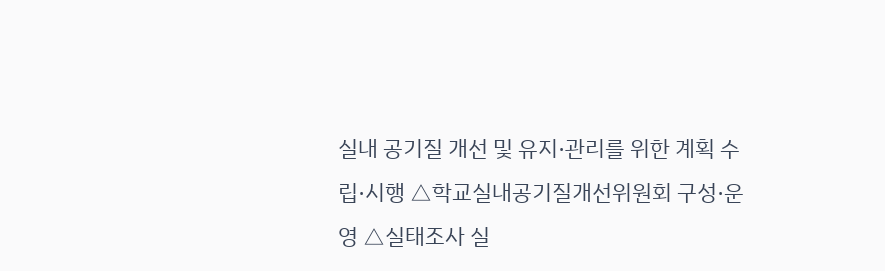실내 공기질 개선 및 유지·관리를 위한 계획 수립·시행 △학교실내공기질개선위원회 구성·운영 △실태조사 실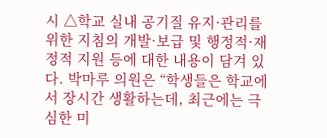시 △학교 실내 공기질 유지·관리를 위한 지침의 개발·보급 및 행정적·재정적 지원 등에 대한 내용이 담겨 있다. 박마루 의원은 “학생들은 학교에서 장시간 생활하는데, 최근에는 극심한 미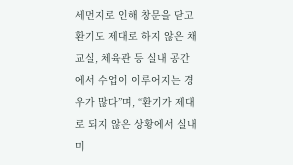세먼지로 인해 창문을 닫고 환기도 제대로 하지 않은 채 교실, 체육관 등 실내 공간에서 수업이 이루어지는 경우가 많다”며, “환기가 제대로 되지 않은 상황에서 실내 미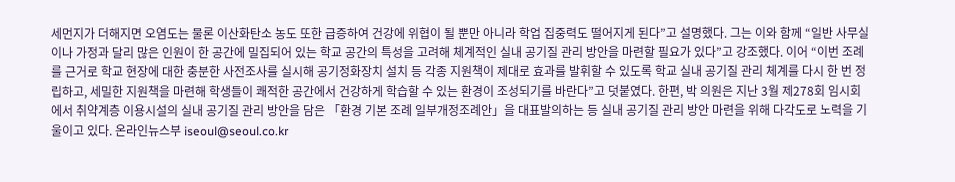세먼지가 더해지면 오염도는 물론 이산화탄소 농도 또한 급증하여 건강에 위협이 될 뿐만 아니라 학업 집중력도 떨어지게 된다”고 설명했다. 그는 이와 함께 “일반 사무실이나 가정과 달리 많은 인원이 한 공간에 밀집되어 있는 학교 공간의 특성을 고려해 체계적인 실내 공기질 관리 방안을 마련할 필요가 있다”고 강조했다. 이어 “이번 조례를 근거로 학교 현장에 대한 충분한 사전조사를 실시해 공기정화장치 설치 등 각종 지원책이 제대로 효과를 발휘할 수 있도록 학교 실내 공기질 관리 체계를 다시 한 번 정립하고, 세밀한 지원책을 마련해 학생들이 쾌적한 공간에서 건강하게 학습할 수 있는 환경이 조성되기를 바란다”고 덧붙였다. 한편, 박 의원은 지난 3월 제278회 임시회에서 취약계층 이용시설의 실내 공기질 관리 방안을 담은 「환경 기본 조례 일부개정조례안」을 대표발의하는 등 실내 공기질 관리 방안 마련을 위해 다각도로 노력을 기울이고 있다. 온라인뉴스부 iseoul@seoul.co.kr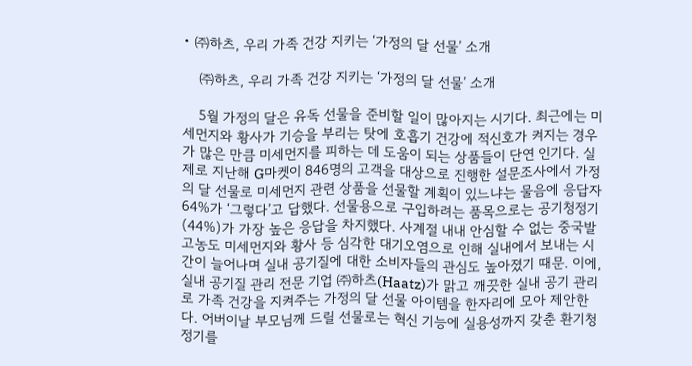• ㈜하츠, 우리 가족 건강 지키는 ‘가정의 달 선물’ 소개

    ㈜하츠, 우리 가족 건강 지키는 ‘가정의 달 선물’ 소개

    5월 가정의 달은 유독 선물을 준비할 일이 많아지는 시기다. 최근에는 미세먼지와 황사가 기승을 부리는 탓에 호흡기 건강에 적신호가 켜지는 경우가 많은 만큼 미세먼지를 피하는 데 도움이 되는 상품들이 단연 인기다. 실제로 지난해 G마켓이 846명의 고객을 대상으로 진행한 설문조사에서 가정의 달 선물로 미세먼지 관련 상품을 선물할 계획이 있느냐는 물음에 응답자 64%가 ‘그렇다’고 답했다. 선물용으로 구입하려는 품목으로는 공기청정기(44%)가 가장 높은 응답을 차지했다. 사계절 내내 안심할 수 없는 중국발 고농도 미세먼지와 황사 등 심각한 대기오염으로 인해 실내에서 보내는 시간이 늘어나며 실내 공기질에 대한 소비자들의 관심도 높아졌기 때문. 이에, 실내 공기질 관리 전문 기업 ㈜하츠(Haatz)가 맑고 깨끗한 실내 공기 관리로 가족 건강을 지켜주는 가정의 달 선물 아이템을 한자리에 모아 제안한다. 어버이날 부모님께 드릴 선물로는 혁신 기능에 실용성까지 갖춘 환기청정기를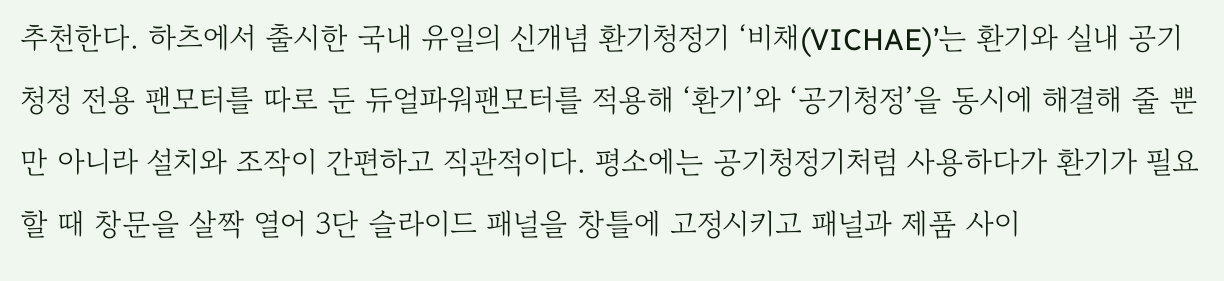추천한다. 하츠에서 출시한 국내 유일의 신개념 환기청정기 ‘비채(VICHAE)’는 환기와 실내 공기청정 전용 팬모터를 따로 둔 듀얼파워팬모터를 적용해 ‘환기’와 ‘공기청정’을 동시에 해결해 줄 뿐만 아니라 설치와 조작이 간편하고 직관적이다. 평소에는 공기청정기처럼 사용하다가 환기가 필요할 때 창문을 살짝 열어 3단 슬라이드 패널을 창틀에 고정시키고 패널과 제품 사이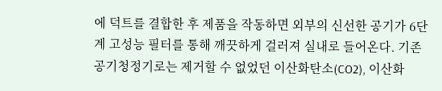에 덕트를 결합한 후 제품을 작동하면 외부의 신선한 공기가 6단계 고성능 필터를 통해 깨끗하게 걸러져 실내로 들어온다. 기존 공기청정기로는 제거할 수 없었던 이산화탄소(CO2), 이산화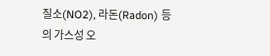질소(NO2), 라돈(Radon) 등의 가스성 오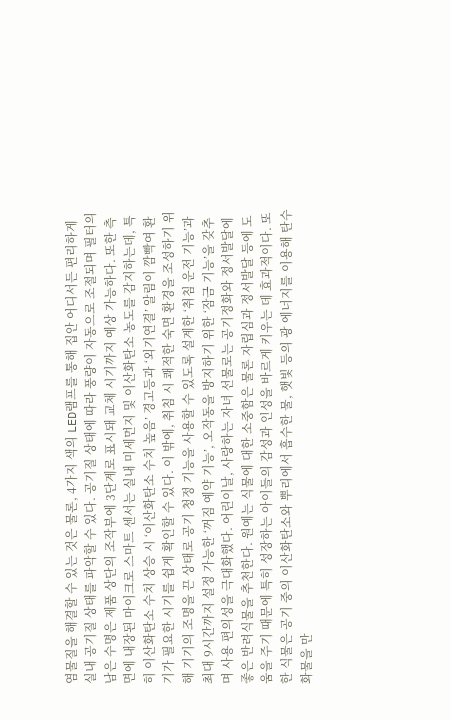염물질을 해결할 수 있는 것은 물론, 4가지 색의 LED램프를 통해 집안 어디서든 편리하게 실내 공기질 상태를 파악할 수 있다. 공기질 상태에 따라 풍량이 자동으로 조절되며 필터의 남은 수명은 제품 상단의 조작부에 3단계로 표시돼 교체 시기까지 예상 가능하다. 또한 측면에 내장된 마이크로 스마트 센서는 실내 미세먼지 및 이산화탄소 농도를 감지하는데, 특히 이산화탄소 수치 상승 시 ‘이산화탄소 수치 높음’ 경고등과 ‘외기연결’ 알림이 깜빡여 환기가 필요한 시기를 쉽게 확인할 수 있다. 이 밖에, 취침 시 쾌적한 숙면 환경을 조성하기 위해 기기의 조명을 끈 상태로 공기 청정 기능을 사용할 수 있도록 설계한 ‘취침 운전 기능’과 최대 9시간까지 설정 가능한 ‘꺼짐 예약 기능’, 오작동을 방지하기 위한 ‘잠금 기능’을 갖추며 사용 편의성을 극대화했다. 어린이날, 사랑하는 자녀 선물로는 공기정화와 정서발달에 좋은 반려식물을 추천한다. 원예는 식물에 대한 소중함은 물론 자립심과 정서발달 등에 도움을 주기 때문에 특히 성장하는 아이들의 감성과 인성을 바르게 키우는 데 효과적이다. 또한 식물은 공기 중의 이산화탄소와 뿌리에서 흡수한 물, 햇빛 등의 광 에너지를 이용해 탄수화물을 만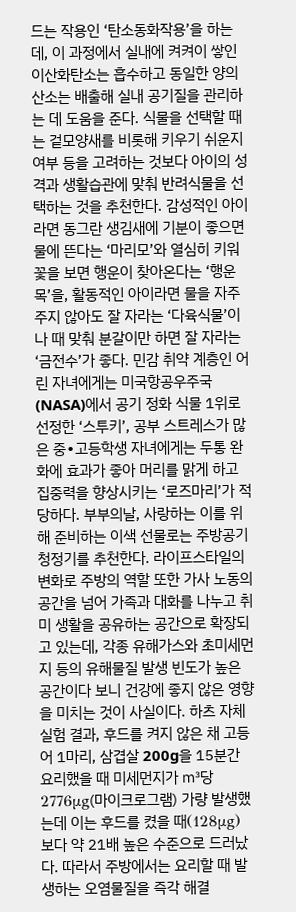드는 작용인 ‘탄소동화작용’을 하는데, 이 과정에서 실내에 켜켜이 쌓인 이산화탄소는 흡수하고 동일한 양의 산소는 배출해 실내 공기질을 관리하는 데 도움을 준다. 식물을 선택할 때는 겉모양새를 비롯해 키우기 쉬운지 여부 등을 고려하는 것보다 아이의 성격과 생활습관에 맞춰 반려식물을 선택하는 것을 추천한다. 감성적인 아이라면 동그란 생김새에 기분이 좋으면 물에 뜬다는 ‘마리모’와 열심히 키워 꽃을 보면 행운이 찾아온다는 ‘행운목’을, 활동적인 아이라면 물을 자주 주지 않아도 잘 자라는 ‘다육식물’이나 때 맞춰 분갈이만 하면 잘 자라는 ‘금전수’가 좋다. 민감 취약 계층인 어린 자녀에게는 미국항공우주국(NASA)에서 공기 정화 식물 1위로 선정한 ‘스투키’, 공부 스트레스가 많은 중∙고등학생 자녀에게는 두통 완화에 효과가 좋아 머리를 맑게 하고 집중력을 향상시키는 ‘로즈마리’가 적당하다. 부부의날, 사랑하는 이를 위해 준비하는 이색 선물로는 주방공기청정기를 추천한다. 라이프스타일의 변화로 주방의 역할 또한 가사 노동의 공간을 넘어 가족과 대화를 나누고 취미 생활을 공유하는 공간으로 확장되고 있는데, 각종 유해가스와 초미세먼지 등의 유해물질 발생 빈도가 높은 공간이다 보니 건강에 좋지 않은 영향을 미치는 것이 사실이다. 하츠 자체 실험 결과, 후드를 켜지 않은 채 고등어 1마리, 삼겹살 200g을 15분간 요리했을 때 미세먼지가 ㎥당 2776μg(마이크로그램) 가량 발생했는데 이는 후드를 켰을 때(128μg) 보다 약 21배 높은 수준으로 드러났다. 따라서 주방에서는 요리할 때 발생하는 오염물질을 즉각 해결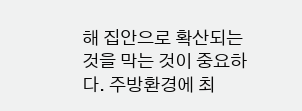해 집안으로 확산되는 것을 막는 것이 중요하다. 주방환경에 최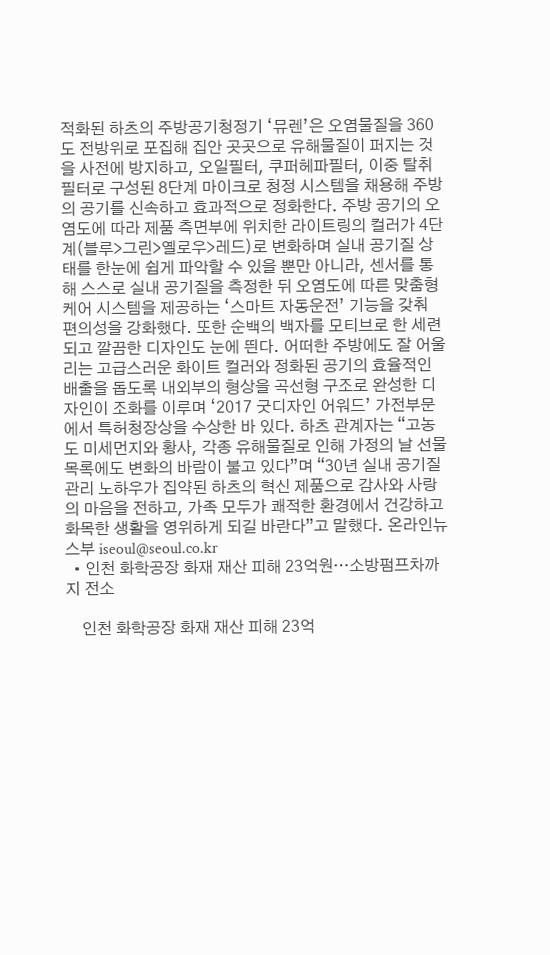적화된 하츠의 주방공기청정기 ‘뮤렌’은 오염물질을 360도 전방위로 포집해 집안 곳곳으로 유해물질이 퍼지는 것을 사전에 방지하고, 오일필터, 쿠퍼헤파필터, 이중 탈취필터로 구성된 8단계 마이크로 청정 시스템을 채용해 주방의 공기를 신속하고 효과적으로 정화한다. 주방 공기의 오염도에 따라 제품 측면부에 위치한 라이트링의 컬러가 4단계(블루>그린>옐로우>레드)로 변화하며 실내 공기질 상태를 한눈에 쉽게 파악할 수 있을 뿐만 아니라, 센서를 통해 스스로 실내 공기질을 측정한 뒤 오염도에 따른 맞춤형 케어 시스템을 제공하는 ‘스마트 자동운전’ 기능을 갖춰 편의성을 강화했다. 또한 순백의 백자를 모티브로 한 세련되고 깔끔한 디자인도 눈에 띈다. 어떠한 주방에도 잘 어울리는 고급스러운 화이트 컬러와 정화된 공기의 효율적인 배출을 돕도록 내외부의 형상을 곡선형 구조로 완성한 디자인이 조화를 이루며 ‘2017 굿디자인 어워드’ 가전부문에서 특허청장상을 수상한 바 있다. 하츠 관계자는 “고농도 미세먼지와 황사, 각종 유해물질로 인해 가정의 날 선물 목록에도 변화의 바람이 불고 있다”며 “30년 실내 공기질 관리 노하우가 집약된 하츠의 혁신 제품으로 감사와 사랑의 마음을 전하고, 가족 모두가 쾌적한 환경에서 건강하고 화목한 생활을 영위하게 되길 바란다”고 말했다. 온라인뉴스부 iseoul@seoul.co.kr
  • 인천 화학공장 화재 재산 피해 23억원…소방펌프차까지 전소

    인천 화학공장 화재 재산 피해 23억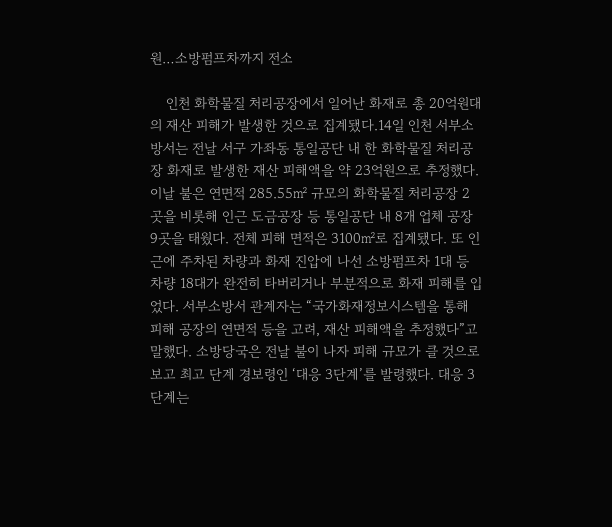원…소방펌프차까지 전소

    인천 화학물질 처리공장에서 일어난 화재로 총 20억원대의 재산 피해가 발생한 것으로 집계됐다.14일 인천 서부소방서는 전날 서구 가좌동 통일공단 내 한 화학물질 처리공장 화재로 발생한 재산 피해액을 약 23억원으로 추정했다. 이날 불은 연면적 285.55㎡ 규모의 화학물질 처리공장 2곳을 비롯해 인근 도금공장 등 통일공단 내 8개 업체 공장 9곳을 태웠다. 전체 피해 면적은 3100㎡로 집계됐다. 또 인근에 주차된 차량과 화재 진압에 나선 소방펌프차 1대 등 차량 18대가 완전히 타버리거나 부분적으로 화재 피해를 입었다. 서부소방서 관계자는 “국가화재정보시스템을 통해 피해 공장의 연면적 등을 고려, 재산 피해액을 추정했다”고 말했다. 소방당국은 전날 불이 나자 피해 규모가 클 것으로 보고 최고 단계 경보령인 ‘대응 3단계’를 발령했다. 대응 3단계는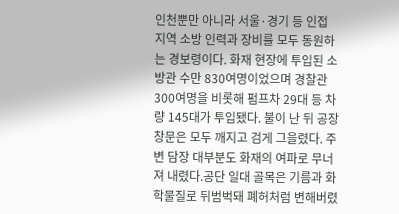인천뿐만 아니라 서울·경기 등 인접 지역 소방 인력과 장비를 모두 동원하는 경보령이다. 화재 현장에 투입된 소방관 수만 830여명이었으며 경찰관 300여명을 비롯해 펌프차 29대 등 차량 145대가 투입됐다. 불이 난 뒤 공장 창문은 모두 깨지고 검게 그을렸다. 주변 담장 대부분도 화재의 여파로 무너져 내렸다.공단 일대 골목은 기름과 화학물질로 뒤범벅돼 폐허처럼 변해버렸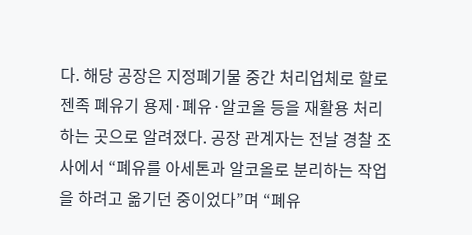다. 해당 공장은 지정폐기물 중간 처리업체로 할로젠족 폐유기 용제·폐유·알코올 등을 재활용 처리하는 곳으로 알려졌다. 공장 관계자는 전날 경찰 조사에서 “폐유를 아세톤과 알코올로 분리하는 작업을 하려고 옮기던 중이었다”며 “폐유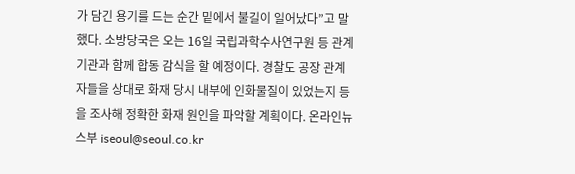가 담긴 용기를 드는 순간 밑에서 불길이 일어났다”고 말했다. 소방당국은 오는 16일 국립과학수사연구원 등 관계기관과 함께 합동 감식을 할 예정이다. 경찰도 공장 관계자들을 상대로 화재 당시 내부에 인화물질이 있었는지 등을 조사해 정확한 화재 원인을 파악할 계획이다. 온라인뉴스부 iseoul@seoul.co.kr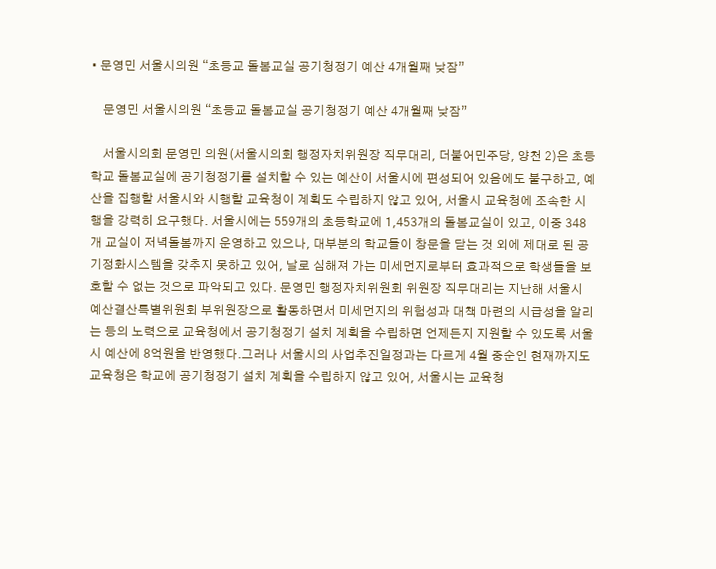• 문영민 서울시의원 “초등교 돌봄교실 공기청정기 예산 4개월째 낮잠”

    문영민 서울시의원 “초등교 돌봄교실 공기청정기 예산 4개월째 낮잠”

    서울시의회 문영민 의원(서울시의회 행정자치위원장 직무대리, 더불어민주당, 양천 2)은 초등학교 돌봄교실에 공기청정기를 설치할 수 있는 예산이 서울시에 편성되어 있음에도 불구하고, 예산을 집행할 서울시와 시행할 교육청이 계획도 수립하지 않고 있어, 서울시 교육청에 조속한 시행을 강력히 요구했다. 서울시에는 559개의 초등학교에 1,453개의 돌봄교실이 있고, 이중 348개 교실이 저녁돌봄까지 운영하고 있으나, 대부분의 학교들이 창문을 닫는 것 외에 제대로 된 공기정화시스템을 갖추지 못하고 있어, 날로 심해져 가는 미세먼지로부터 효과적으로 학생들을 보호할 수 없는 것으로 파악되고 있다. 문영민 행정자치위원회 위원장 직무대리는 지난해 서울시 예산결산특별위원회 부위원장으로 활동하면서 미세먼지의 위험성과 대책 마련의 시급성을 알리는 등의 노력으로 교육청에서 공기청정기 설치 계획을 수립하면 언제든지 지원할 수 있도록 서울시 예산에 8억원을 반영했다.그러나 서울시의 사업추진일정과는 다르게 4월 중순인 현재까지도 교육청은 학교에 공기청정기 설치 계획을 수립하지 않고 있어, 서울시는 교육청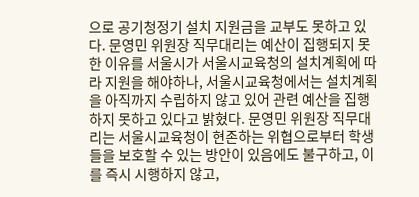으로 공기청정기 설치 지원금을 교부도 못하고 있다. 문영민 위원장 직무대리는 예산이 집행되지 못한 이유를 서울시가 서울시교육청의 설치계획에 따라 지원을 해야하나, 서울시교육청에서는 설치계획을 아직까지 수립하지 않고 있어 관련 예산을 집행하지 못하고 있다고 밝혔다. 문영민 위원장 직무대리는 서울시교육청이 현존하는 위협으로부터 학생들을 보호할 수 있는 방안이 있음에도 불구하고, 이를 즉시 시행하지 않고,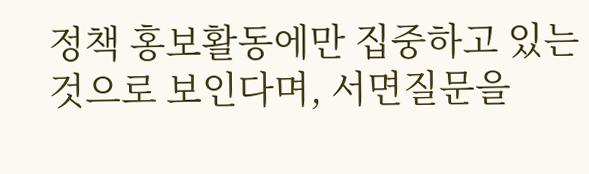정책 홍보활동에만 집중하고 있는 것으로 보인다며, 서면질문을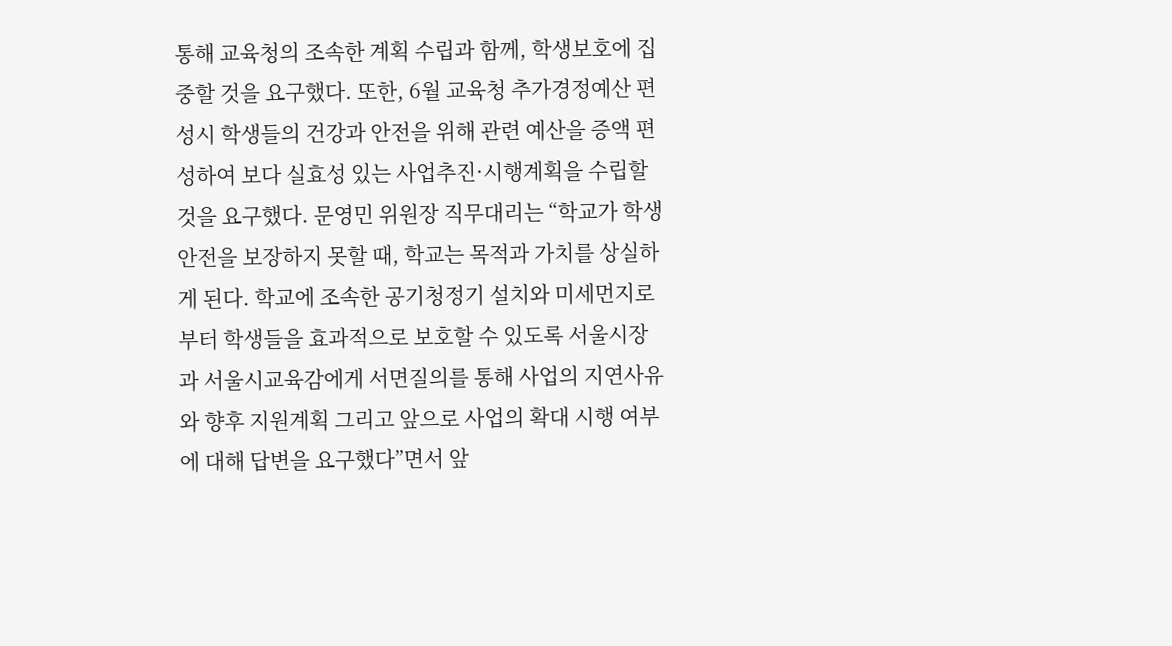통해 교육청의 조속한 계획 수립과 함께, 학생보호에 집중할 것을 요구했다. 또한, 6월 교육청 추가경정예산 편성시 학생들의 건강과 안전을 위해 관련 예산을 증액 편성하여 보다 실효성 있는 사업추진·시행계획을 수립할 것을 요구했다. 문영민 위원장 직무대리는 “학교가 학생안전을 보장하지 못할 때, 학교는 목적과 가치를 상실하게 된다. 학교에 조속한 공기청정기 설치와 미세먼지로부터 학생들을 효과적으로 보호할 수 있도록 서울시장과 서울시교육감에게 서면질의를 통해 사업의 지연사유와 향후 지원계획 그리고 앞으로 사업의 확대 시행 여부에 대해 답변을 요구했다”면서 앞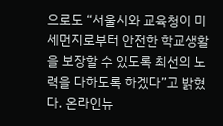으로도 “서울시와 교육청이 미세먼지로부터 안전한 학교생활을 보장할 수 있도록 최선의 노력을 다하도록 하겠다”고 밝혔다. 온라인뉴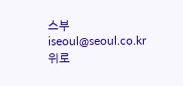스부 iseoul@seoul.co.kr
위로